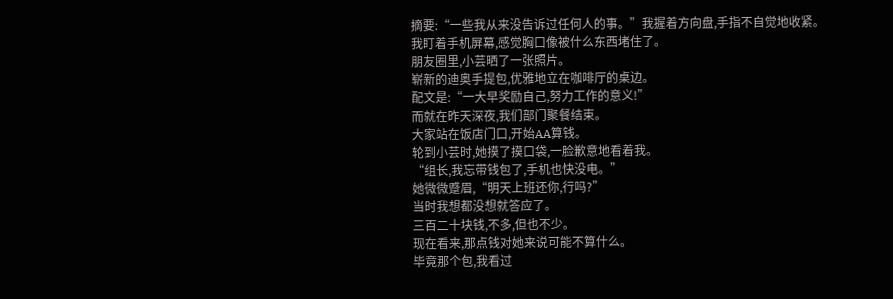摘要:“一些我从来没告诉过任何人的事。”我握着方向盘,手指不自觉地收紧。
我盯着手机屏幕,感觉胸口像被什么东西堵住了。
朋友圈里,小芸晒了一张照片。
崭新的迪奥手提包,优雅地立在咖啡厅的桌边。
配文是:“一大早奖励自己,努力工作的意义!”
而就在昨天深夜,我们部门聚餐结束。
大家站在饭店门口,开始AA算钱。
轮到小芸时,她摸了摸口袋,一脸歉意地看着我。
“组长,我忘带钱包了,手机也快没电。”
她微微蹙眉,“明天上班还你,行吗?”
当时我想都没想就答应了。
三百二十块钱,不多,但也不少。
现在看来,那点钱对她来说可能不算什么。
毕竟那个包,我看过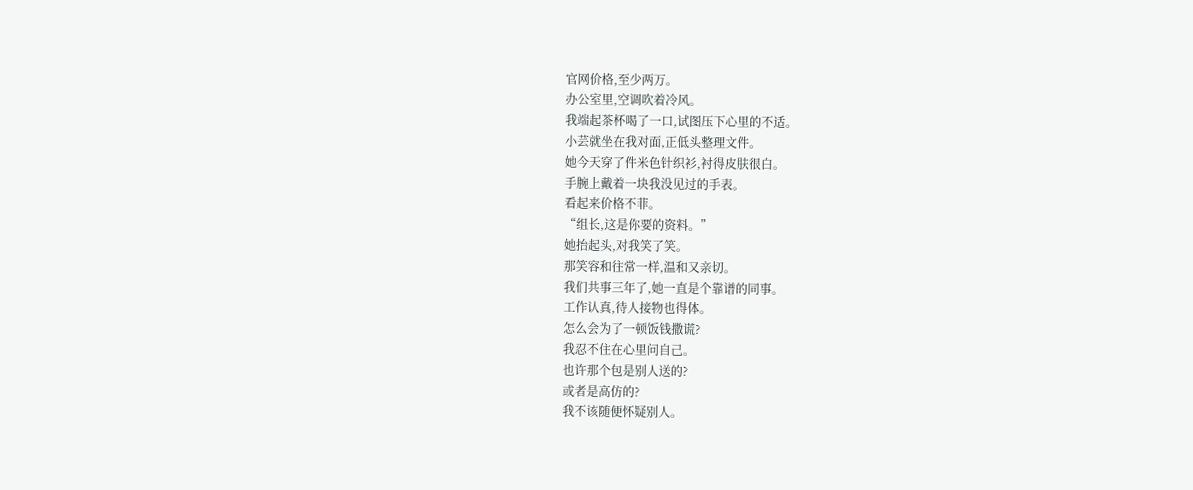官网价格,至少两万。
办公室里,空调吹着冷风。
我端起茶杯喝了一口,试图压下心里的不适。
小芸就坐在我对面,正低头整理文件。
她今天穿了件米色针织衫,衬得皮肤很白。
手腕上戴着一块我没见过的手表。
看起来价格不菲。
“组长,这是你要的资料。”
她抬起头,对我笑了笑。
那笑容和往常一样,温和又亲切。
我们共事三年了,她一直是个靠谱的同事。
工作认真,待人接物也得体。
怎么会为了一顿饭钱撒谎?
我忍不住在心里问自己。
也许那个包是别人送的?
或者是高仿的?
我不该随便怀疑别人。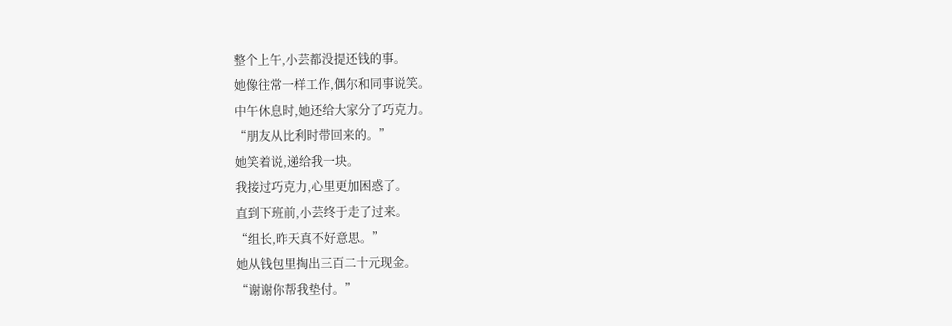整个上午,小芸都没提还钱的事。
她像往常一样工作,偶尔和同事说笑。
中午休息时,她还给大家分了巧克力。
“朋友从比利时带回来的。”
她笑着说,递给我一块。
我接过巧克力,心里更加困惑了。
直到下班前,小芸终于走了过来。
“组长,昨天真不好意思。”
她从钱包里掏出三百二十元现金。
“谢谢你帮我垫付。”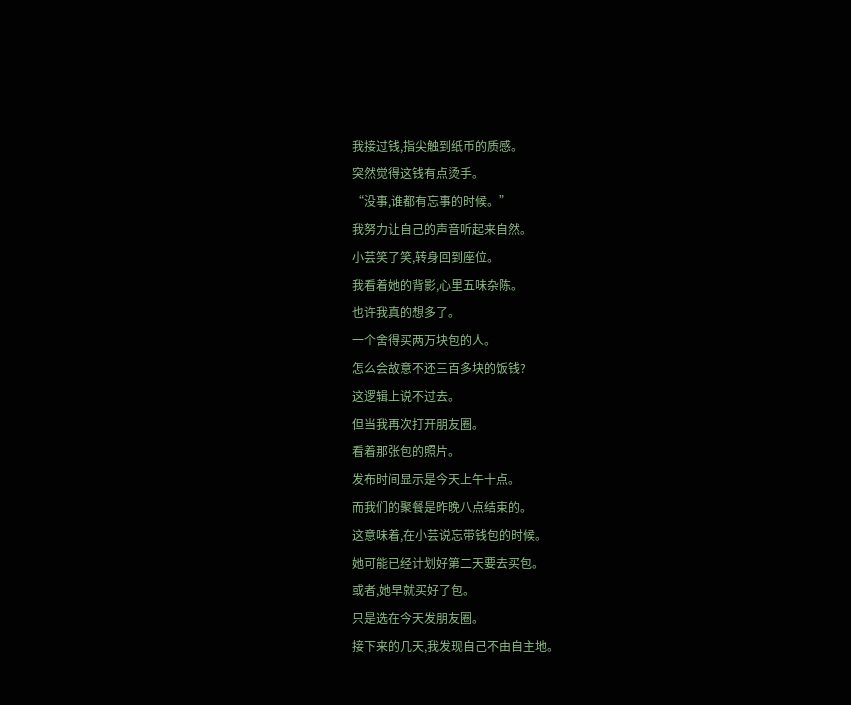我接过钱,指尖触到纸币的质感。
突然觉得这钱有点烫手。
“没事,谁都有忘事的时候。”
我努力让自己的声音听起来自然。
小芸笑了笑,转身回到座位。
我看着她的背影,心里五味杂陈。
也许我真的想多了。
一个舍得买两万块包的人。
怎么会故意不还三百多块的饭钱?
这逻辑上说不过去。
但当我再次打开朋友圈。
看着那张包的照片。
发布时间显示是今天上午十点。
而我们的聚餐是昨晚八点结束的。
这意味着,在小芸说忘带钱包的时候。
她可能已经计划好第二天要去买包。
或者,她早就买好了包。
只是选在今天发朋友圈。
接下来的几天,我发现自己不由自主地。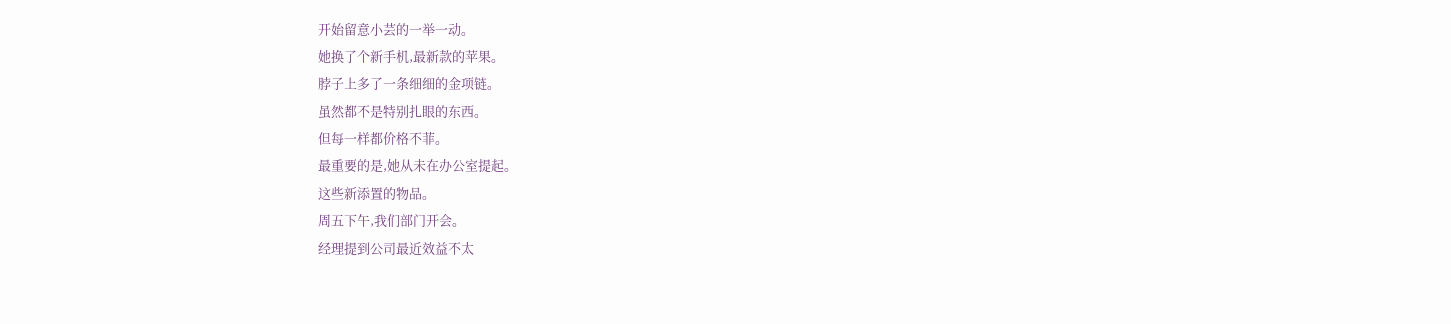开始留意小芸的一举一动。
她换了个新手机,最新款的苹果。
脖子上多了一条细细的金项链。
虽然都不是特别扎眼的东西。
但每一样都价格不菲。
最重要的是,她从未在办公室提起。
这些新添置的物品。
周五下午,我们部门开会。
经理提到公司最近效益不太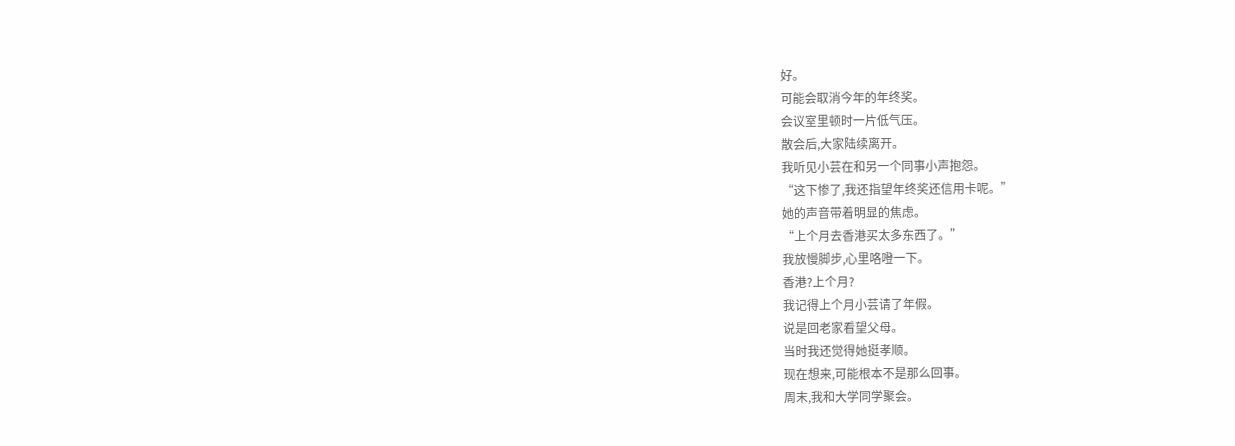好。
可能会取消今年的年终奖。
会议室里顿时一片低气压。
散会后,大家陆续离开。
我听见小芸在和另一个同事小声抱怨。
“这下惨了,我还指望年终奖还信用卡呢。”
她的声音带着明显的焦虑。
“上个月去香港买太多东西了。”
我放慢脚步,心里咯噔一下。
香港?上个月?
我记得上个月小芸请了年假。
说是回老家看望父母。
当时我还觉得她挺孝顺。
现在想来,可能根本不是那么回事。
周末,我和大学同学聚会。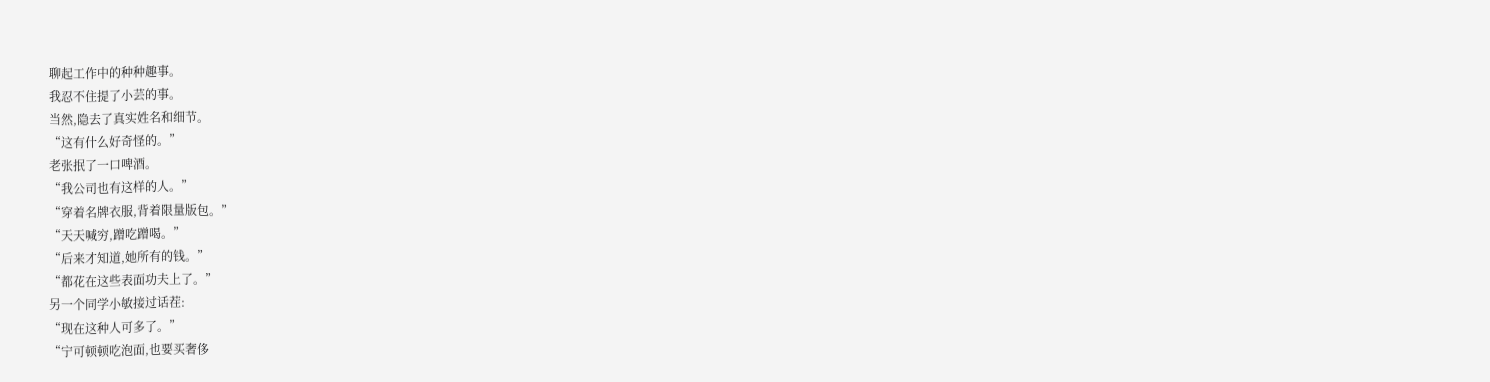聊起工作中的种种趣事。
我忍不住提了小芸的事。
当然,隐去了真实姓名和细节。
“这有什么好奇怪的。”
老张抿了一口啤酒。
“我公司也有这样的人。”
“穿着名牌衣服,背着限量版包。”
“天天喊穷,蹭吃蹭喝。”
“后来才知道,她所有的钱。”
“都花在这些表面功夫上了。”
另一个同学小敏接过话茬:
“现在这种人可多了。”
“宁可顿顿吃泡面,也要买奢侈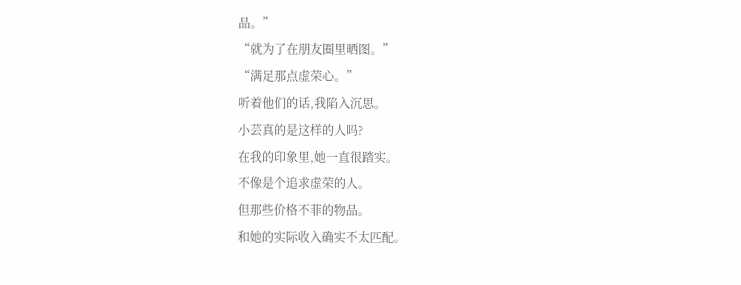品。”
“就为了在朋友圈里晒图。”
“满足那点虚荣心。”
听着他们的话,我陷入沉思。
小芸真的是这样的人吗?
在我的印象里,她一直很踏实。
不像是个追求虚荣的人。
但那些价格不菲的物品。
和她的实际收入确实不太匹配。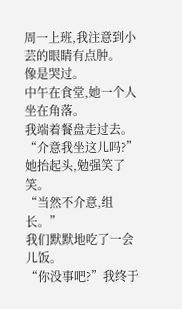周一上班,我注意到小芸的眼睛有点肿。
像是哭过。
中午在食堂,她一个人坐在角落。
我端着餐盘走过去。
“介意我坐这儿吗?”
她抬起头,勉强笑了笑。
“当然不介意,组长。”
我们默默地吃了一会儿饭。
“你没事吧?”我终于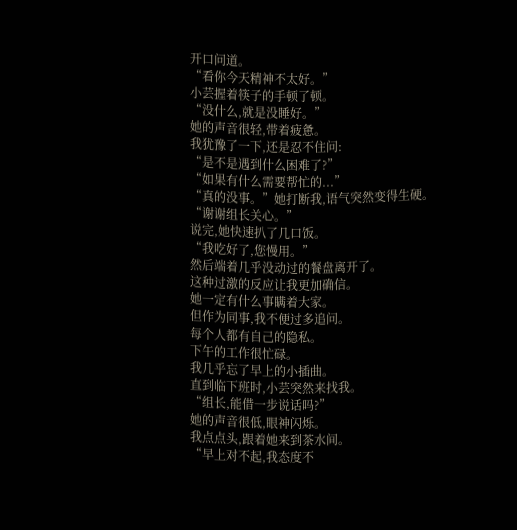开口问道。
“看你今天精神不太好。”
小芸握着筷子的手顿了顿。
“没什么,就是没睡好。”
她的声音很轻,带着疲惫。
我犹豫了一下,还是忍不住问:
“是不是遇到什么困难了?”
“如果有什么需要帮忙的...”
“真的没事。”她打断我,语气突然变得生硬。
“谢谢组长关心。”
说完,她快速扒了几口饭。
“我吃好了,您慢用。”
然后端着几乎没动过的餐盘离开了。
这种过激的反应让我更加确信。
她一定有什么事瞒着大家。
但作为同事,我不便过多追问。
每个人都有自己的隐私。
下午的工作很忙碌。
我几乎忘了早上的小插曲。
直到临下班时,小芸突然来找我。
“组长,能借一步说话吗?”
她的声音很低,眼神闪烁。
我点点头,跟着她来到茶水间。
“早上对不起,我态度不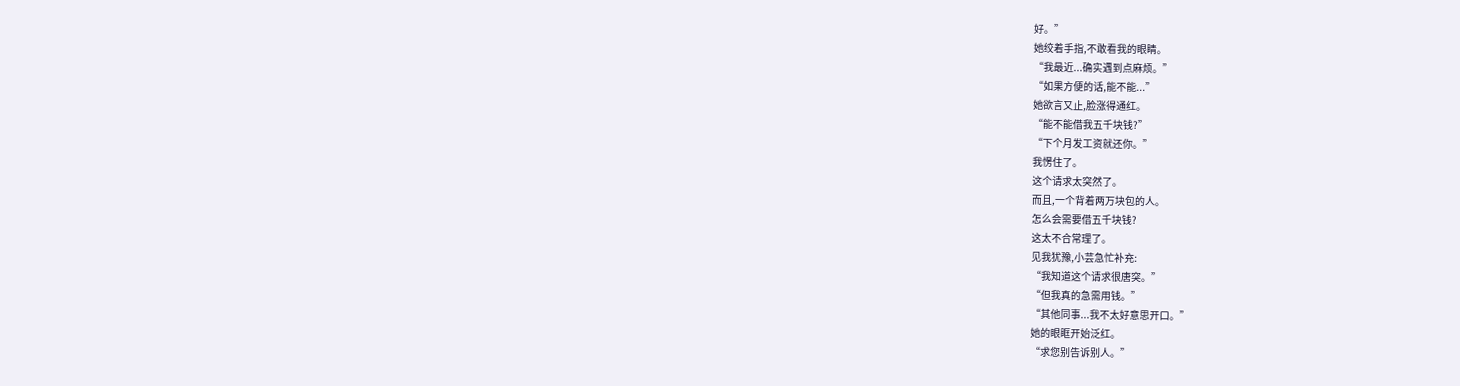好。”
她绞着手指,不敢看我的眼睛。
“我最近...确实遇到点麻烦。”
“如果方便的话,能不能...”
她欲言又止,脸涨得通红。
“能不能借我五千块钱?”
“下个月发工资就还你。”
我愣住了。
这个请求太突然了。
而且,一个背着两万块包的人。
怎么会需要借五千块钱?
这太不合常理了。
见我犹豫,小芸急忙补充:
“我知道这个请求很唐突。”
“但我真的急需用钱。”
“其他同事...我不太好意思开口。”
她的眼眶开始泛红。
“求您别告诉别人。”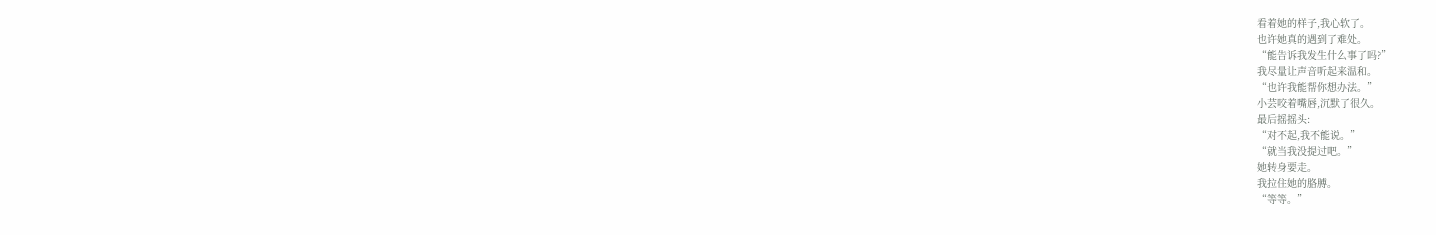看着她的样子,我心软了。
也许她真的遇到了难处。
“能告诉我发生什么事了吗?”
我尽量让声音听起来温和。
“也许我能帮你想办法。”
小芸咬着嘴唇,沉默了很久。
最后摇摇头:
“对不起,我不能说。”
“就当我没提过吧。”
她转身要走。
我拉住她的胳膊。
“等等。”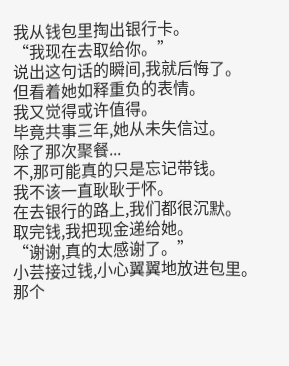我从钱包里掏出银行卡。
“我现在去取给你。”
说出这句话的瞬间,我就后悔了。
但看着她如释重负的表情。
我又觉得或许值得。
毕竟共事三年,她从未失信过。
除了那次聚餐...
不,那可能真的只是忘记带钱。
我不该一直耿耿于怀。
在去银行的路上,我们都很沉默。
取完钱,我把现金递给她。
“谢谢,真的太感谢了。”
小芸接过钱,小心翼翼地放进包里。
那个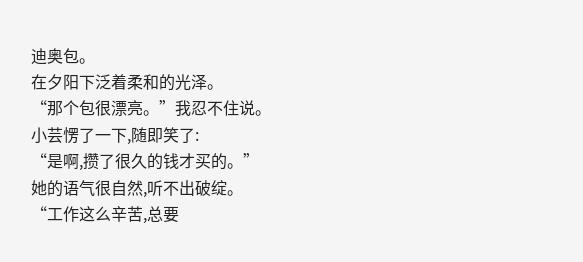迪奥包。
在夕阳下泛着柔和的光泽。
“那个包很漂亮。”我忍不住说。
小芸愣了一下,随即笑了:
“是啊,攒了很久的钱才买的。”
她的语气很自然,听不出破绽。
“工作这么辛苦,总要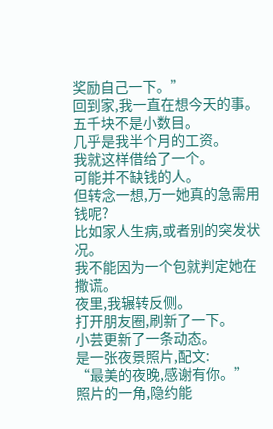奖励自己一下。”
回到家,我一直在想今天的事。
五千块不是小数目。
几乎是我半个月的工资。
我就这样借给了一个。
可能并不缺钱的人。
但转念一想,万一她真的急需用钱呢?
比如家人生病,或者别的突发状况。
我不能因为一个包就判定她在撒谎。
夜里,我辗转反侧。
打开朋友圈,刷新了一下。
小芸更新了一条动态。
是一张夜景照片,配文:
“最美的夜晚,感谢有你。”
照片的一角,隐约能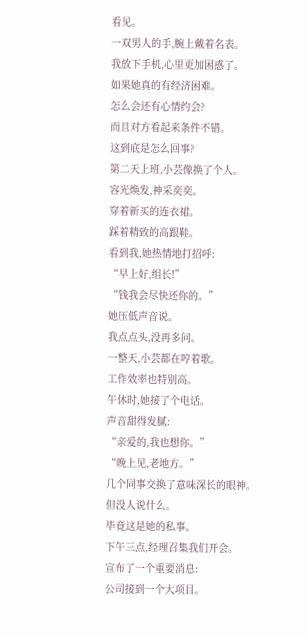看见。
一双男人的手,腕上戴着名表。
我放下手机,心里更加困惑了。
如果她真的有经济困难。
怎么会还有心情约会?
而且对方看起来条件不错。
这到底是怎么回事?
第二天上班,小芸像换了个人。
容光焕发,神采奕奕。
穿着新买的连衣裙。
踩着精致的高跟鞋。
看到我,她热情地打招呼:
“早上好,组长!”
“钱我会尽快还你的。”
她压低声音说。
我点点头,没再多问。
一整天,小芸都在哼着歌。
工作效率也特别高。
午休时,她接了个电话。
声音甜得发腻:
“亲爱的,我也想你。”
“晚上见,老地方。”
几个同事交换了意味深长的眼神。
但没人说什么。
毕竟这是她的私事。
下午三点,经理召集我们开会。
宣布了一个重要消息:
公司接到一个大项目。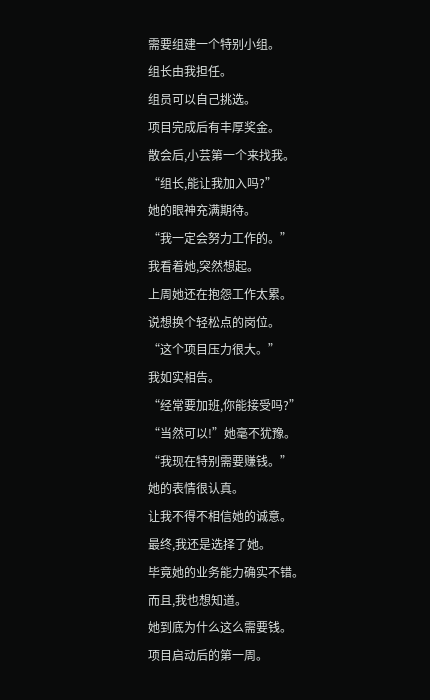需要组建一个特别小组。
组长由我担任。
组员可以自己挑选。
项目完成后有丰厚奖金。
散会后,小芸第一个来找我。
“组长,能让我加入吗?”
她的眼神充满期待。
“我一定会努力工作的。”
我看着她,突然想起。
上周她还在抱怨工作太累。
说想换个轻松点的岗位。
“这个项目压力很大。”
我如实相告。
“经常要加班,你能接受吗?”
“当然可以!”她毫不犹豫。
“我现在特别需要赚钱。”
她的表情很认真。
让我不得不相信她的诚意。
最终,我还是选择了她。
毕竟她的业务能力确实不错。
而且,我也想知道。
她到底为什么这么需要钱。
项目启动后的第一周。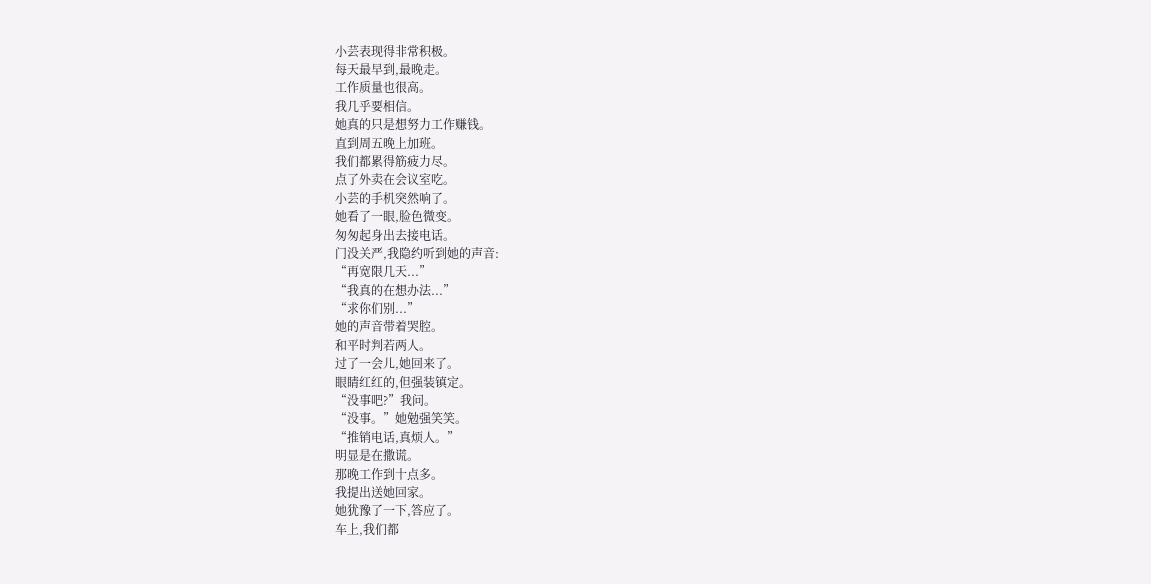小芸表现得非常积极。
每天最早到,最晚走。
工作质量也很高。
我几乎要相信。
她真的只是想努力工作赚钱。
直到周五晚上加班。
我们都累得筋疲力尽。
点了外卖在会议室吃。
小芸的手机突然响了。
她看了一眼,脸色微变。
匆匆起身出去接电话。
门没关严,我隐约听到她的声音:
“再宽限几天...”
“我真的在想办法...”
“求你们别...”
她的声音带着哭腔。
和平时判若两人。
过了一会儿,她回来了。
眼睛红红的,但强装镇定。
“没事吧?”我问。
“没事。”她勉强笑笑。
“推销电话,真烦人。”
明显是在撒谎。
那晚工作到十点多。
我提出送她回家。
她犹豫了一下,答应了。
车上,我们都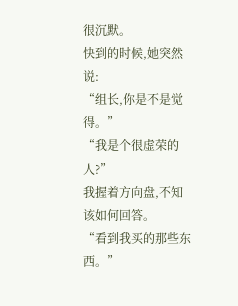很沉默。
快到的时候,她突然说:
“组长,你是不是觉得。”
“我是个很虚荣的人?”
我握着方向盘,不知该如何回答。
“看到我买的那些东西。”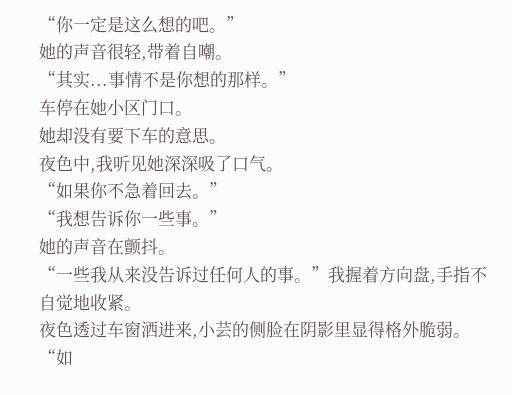“你一定是这么想的吧。”
她的声音很轻,带着自嘲。
“其实...事情不是你想的那样。”
车停在她小区门口。
她却没有要下车的意思。
夜色中,我听见她深深吸了口气。
“如果你不急着回去。”
“我想告诉你一些事。”
她的声音在颤抖。
“一些我从来没告诉过任何人的事。”我握着方向盘,手指不自觉地收紧。
夜色透过车窗洒进来,小芸的侧脸在阴影里显得格外脆弱。
“如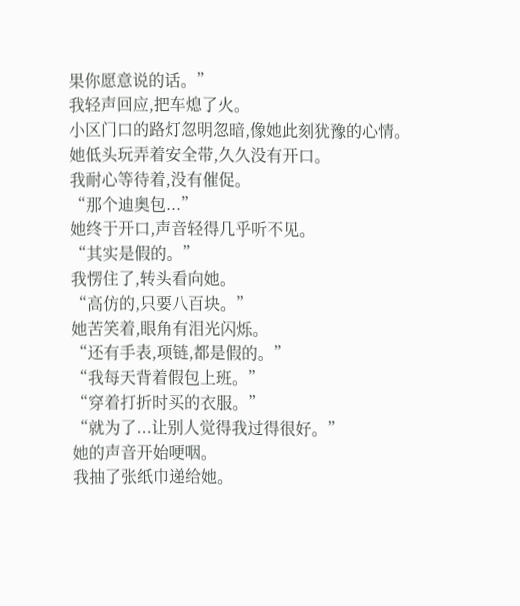果你愿意说的话。”
我轻声回应,把车熄了火。
小区门口的路灯忽明忽暗,像她此刻犹豫的心情。
她低头玩弄着安全带,久久没有开口。
我耐心等待着,没有催促。
“那个迪奥包...”
她终于开口,声音轻得几乎听不见。
“其实是假的。”
我愣住了,转头看向她。
“高仿的,只要八百块。”
她苦笑着,眼角有泪光闪烁。
“还有手表,项链,都是假的。”
“我每天背着假包上班。”
“穿着打折时买的衣服。”
“就为了...让别人觉得我过得很好。”
她的声音开始哽咽。
我抽了张纸巾递给她。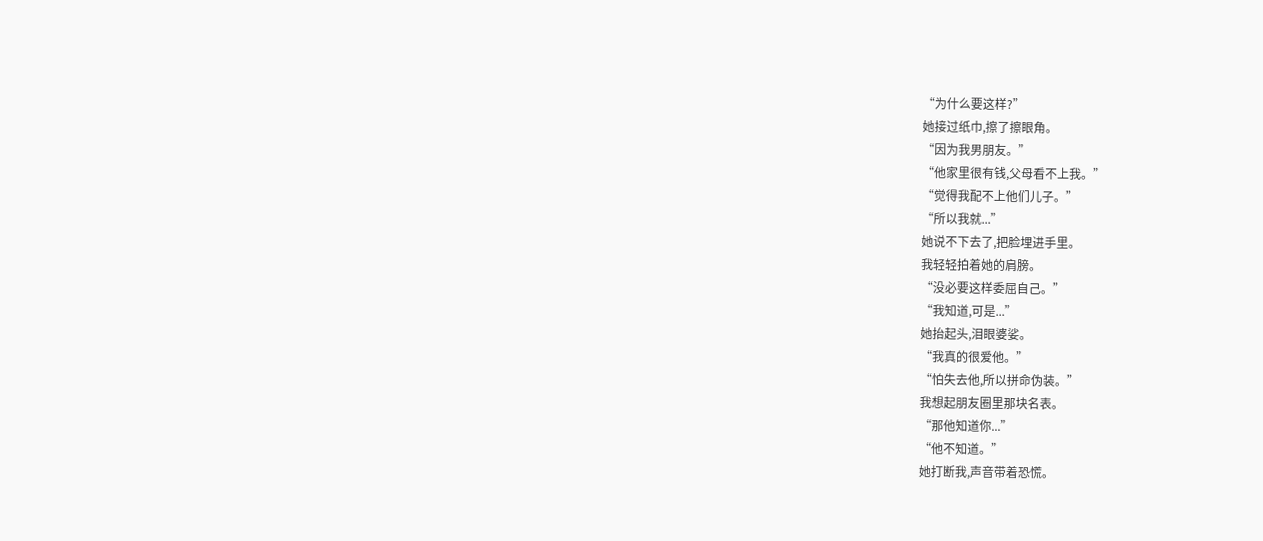“为什么要这样?”
她接过纸巾,擦了擦眼角。
“因为我男朋友。”
“他家里很有钱,父母看不上我。”
“觉得我配不上他们儿子。”
“所以我就...”
她说不下去了,把脸埋进手里。
我轻轻拍着她的肩膀。
“没必要这样委屈自己。”
“我知道,可是...”
她抬起头,泪眼婆娑。
“我真的很爱他。”
“怕失去他,所以拼命伪装。”
我想起朋友圈里那块名表。
“那他知道你...”
“他不知道。”
她打断我,声音带着恐慌。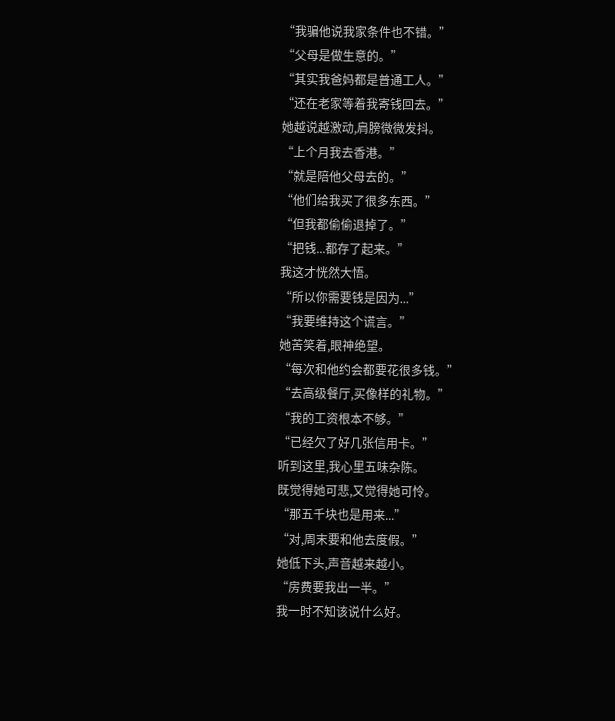“我骗他说我家条件也不错。”
“父母是做生意的。”
“其实我爸妈都是普通工人。”
“还在老家等着我寄钱回去。”
她越说越激动,肩膀微微发抖。
“上个月我去香港。”
“就是陪他父母去的。”
“他们给我买了很多东西。”
“但我都偷偷退掉了。”
“把钱...都存了起来。”
我这才恍然大悟。
“所以你需要钱是因为...”
“我要维持这个谎言。”
她苦笑着,眼神绝望。
“每次和他约会都要花很多钱。”
“去高级餐厅,买像样的礼物。”
“我的工资根本不够。”
“已经欠了好几张信用卡。”
听到这里,我心里五味杂陈。
既觉得她可悲,又觉得她可怜。
“那五千块也是用来...”
“对,周末要和他去度假。”
她低下头,声音越来越小。
“房费要我出一半。”
我一时不知该说什么好。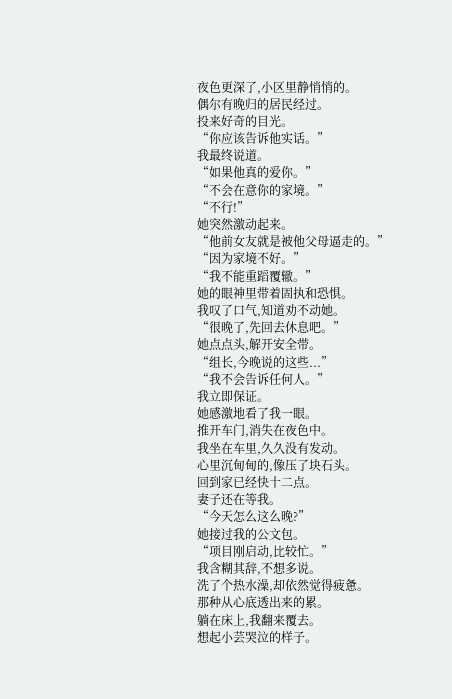夜色更深了,小区里静悄悄的。
偶尔有晚归的居民经过。
投来好奇的目光。
“你应该告诉他实话。”
我最终说道。
“如果他真的爱你。”
“不会在意你的家境。”
“不行!”
她突然激动起来。
“他前女友就是被他父母逼走的。”
“因为家境不好。”
“我不能重蹈覆辙。”
她的眼神里带着固执和恐惧。
我叹了口气,知道劝不动她。
“很晚了,先回去休息吧。”
她点点头,解开安全带。
“组长,今晚说的这些...”
“我不会告诉任何人。”
我立即保证。
她感激地看了我一眼。
推开车门,消失在夜色中。
我坐在车里,久久没有发动。
心里沉甸甸的,像压了块石头。
回到家已经快十二点。
妻子还在等我。
“今天怎么这么晚?”
她接过我的公文包。
“项目刚启动,比较忙。”
我含糊其辞,不想多说。
洗了个热水澡,却依然觉得疲惫。
那种从心底透出来的累。
躺在床上,我翻来覆去。
想起小芸哭泣的样子。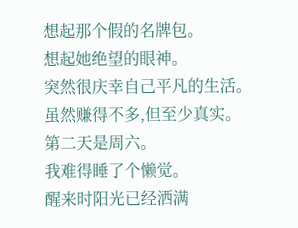想起那个假的名牌包。
想起她绝望的眼神。
突然很庆幸自己平凡的生活。
虽然赚得不多,但至少真实。
第二天是周六。
我难得睡了个懒觉。
醒来时阳光已经洒满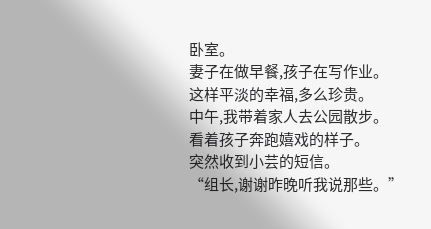卧室。
妻子在做早餐,孩子在写作业。
这样平淡的幸福,多么珍贵。
中午,我带着家人去公园散步。
看着孩子奔跑嬉戏的样子。
突然收到小芸的短信。
“组长,谢谢昨晚听我说那些。”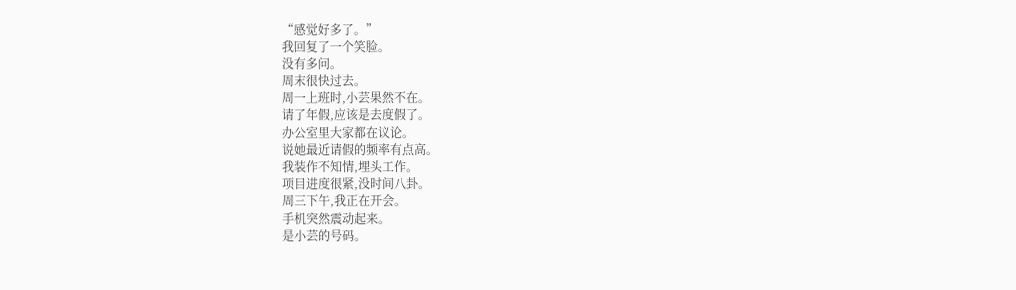“感觉好多了。”
我回复了一个笑脸。
没有多问。
周末很快过去。
周一上班时,小芸果然不在。
请了年假,应该是去度假了。
办公室里大家都在议论。
说她最近请假的频率有点高。
我装作不知情,埋头工作。
项目进度很紧,没时间八卦。
周三下午,我正在开会。
手机突然震动起来。
是小芸的号码。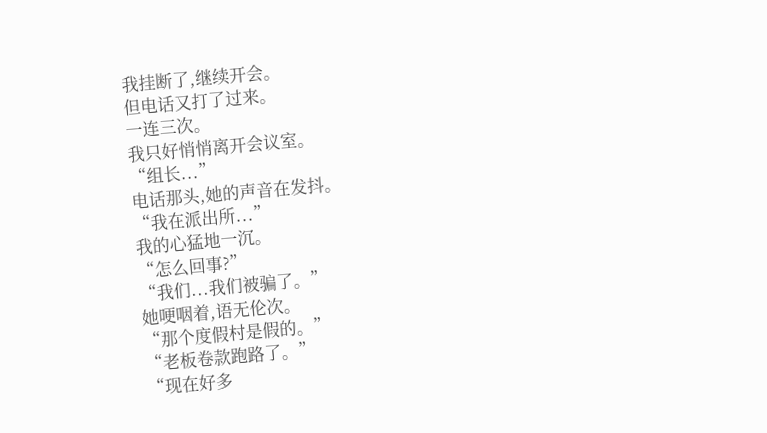我挂断了,继续开会。
但电话又打了过来。
一连三次。
我只好悄悄离开会议室。
“组长...”
电话那头,她的声音在发抖。
“我在派出所...”
我的心猛地一沉。
“怎么回事?”
“我们...我们被骗了。”
她哽咽着,语无伦次。
“那个度假村是假的。”
“老板卷款跑路了。”
“现在好多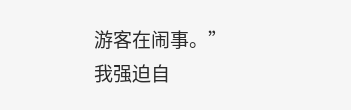游客在闹事。”
我强迫自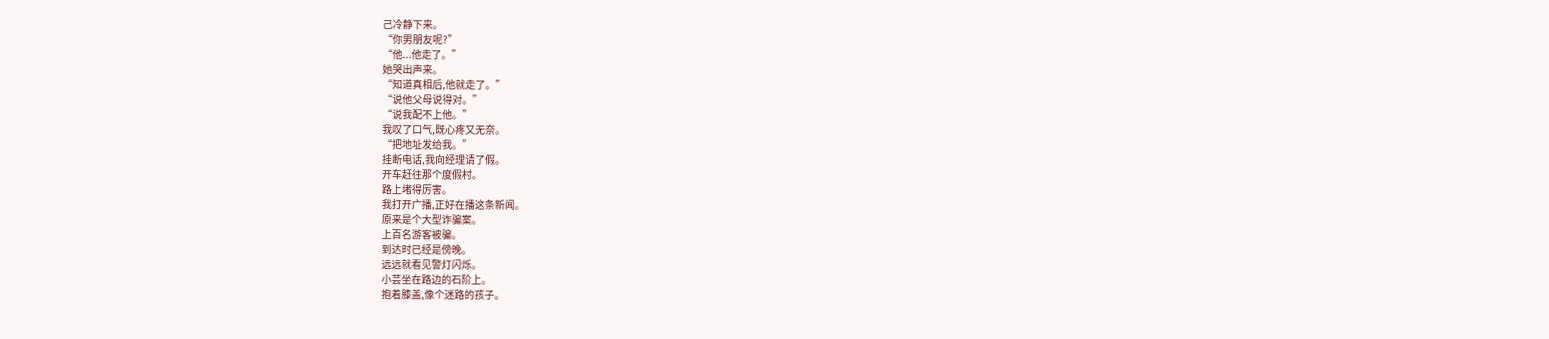己冷静下来。
“你男朋友呢?”
“他...他走了。”
她哭出声来。
“知道真相后,他就走了。”
“说他父母说得对。”
“说我配不上他。”
我叹了口气,既心疼又无奈。
“把地址发给我。”
挂断电话,我向经理请了假。
开车赶往那个度假村。
路上堵得厉害。
我打开广播,正好在播这条新闻。
原来是个大型诈骗案。
上百名游客被骗。
到达时已经是傍晚。
远远就看见警灯闪烁。
小芸坐在路边的石阶上。
抱着膝盖,像个迷路的孩子。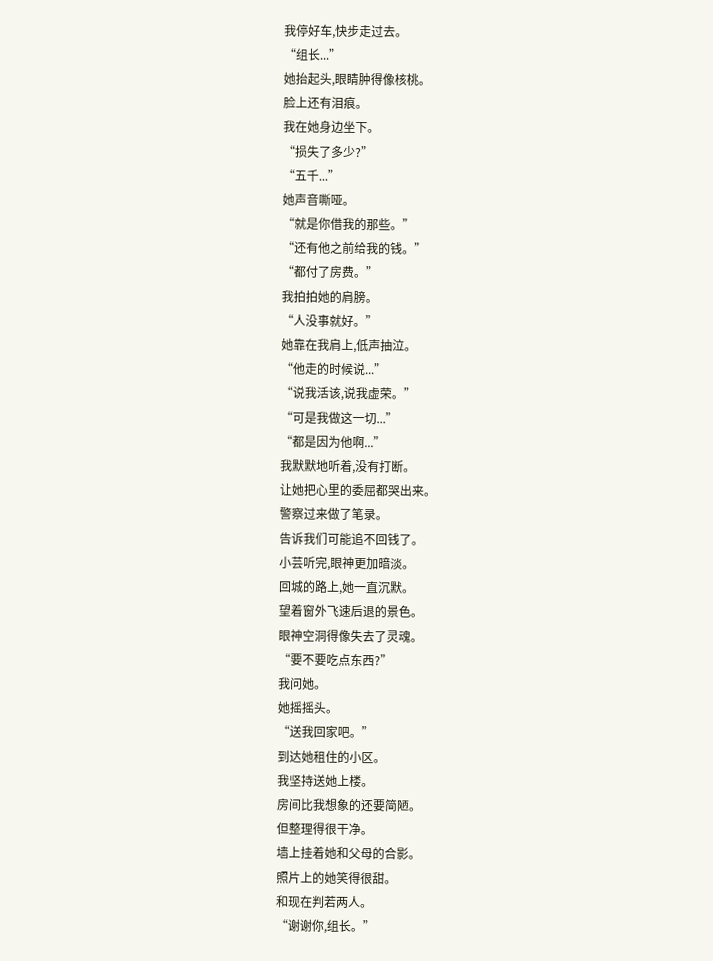我停好车,快步走过去。
“组长...”
她抬起头,眼睛肿得像核桃。
脸上还有泪痕。
我在她身边坐下。
“损失了多少?”
“五千...”
她声音嘶哑。
“就是你借我的那些。”
“还有他之前给我的钱。”
“都付了房费。”
我拍拍她的肩膀。
“人没事就好。”
她靠在我肩上,低声抽泣。
“他走的时候说...”
“说我活该,说我虚荣。”
“可是我做这一切...”
“都是因为他啊...”
我默默地听着,没有打断。
让她把心里的委屈都哭出来。
警察过来做了笔录。
告诉我们可能追不回钱了。
小芸听完,眼神更加暗淡。
回城的路上,她一直沉默。
望着窗外飞速后退的景色。
眼神空洞得像失去了灵魂。
“要不要吃点东西?”
我问她。
她摇摇头。
“送我回家吧。”
到达她租住的小区。
我坚持送她上楼。
房间比我想象的还要简陋。
但整理得很干净。
墙上挂着她和父母的合影。
照片上的她笑得很甜。
和现在判若两人。
“谢谢你,组长。”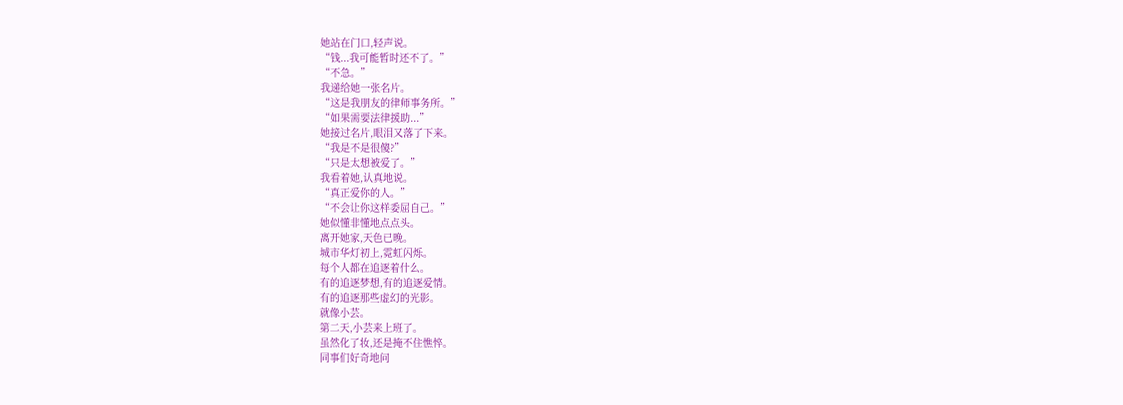她站在门口,轻声说。
“钱...我可能暂时还不了。”
“不急。”
我递给她一张名片。
“这是我朋友的律师事务所。”
“如果需要法律援助...”
她接过名片,眼泪又落了下来。
“我是不是很傻?”
“只是太想被爱了。”
我看着她,认真地说。
“真正爱你的人。”
“不会让你这样委屈自己。”
她似懂非懂地点点头。
离开她家,天色已晚。
城市华灯初上,霓虹闪烁。
每个人都在追逐着什么。
有的追逐梦想,有的追逐爱情。
有的追逐那些虚幻的光影。
就像小芸。
第二天,小芸来上班了。
虽然化了妆,还是掩不住憔悴。
同事们好奇地问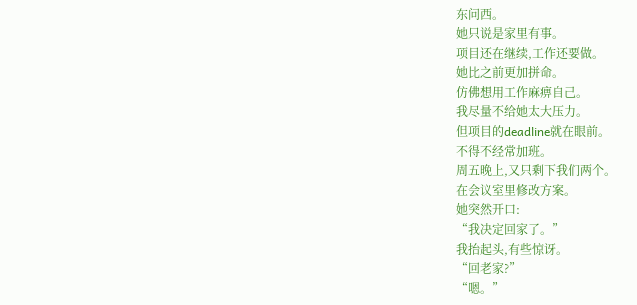东问西。
她只说是家里有事。
项目还在继续,工作还要做。
她比之前更加拼命。
仿佛想用工作麻痹自己。
我尽量不给她太大压力。
但项目的deadline就在眼前。
不得不经常加班。
周五晚上,又只剩下我们两个。
在会议室里修改方案。
她突然开口:
“我决定回家了。”
我抬起头,有些惊讶。
“回老家?”
“嗯。”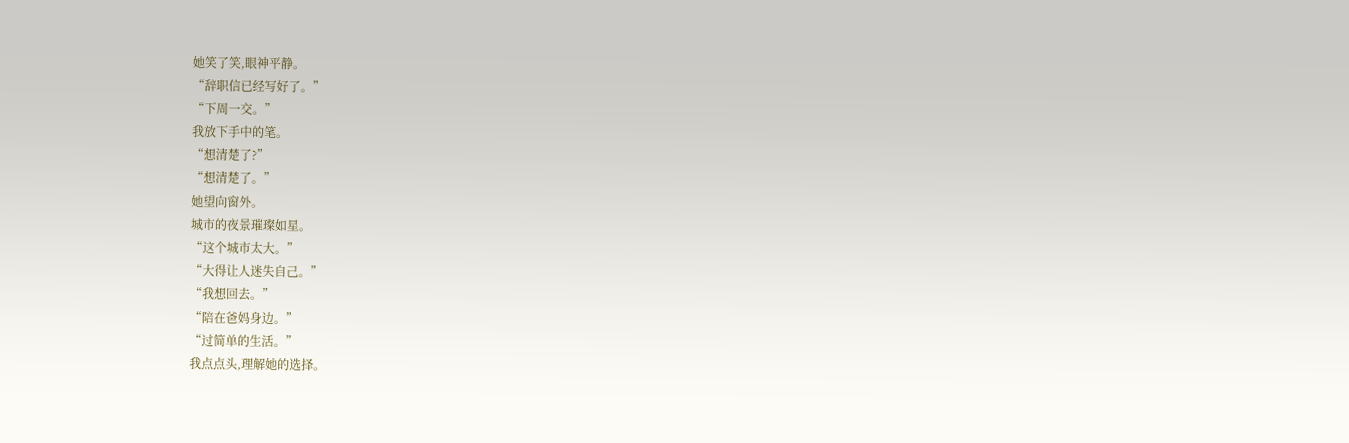她笑了笑,眼神平静。
“辞职信已经写好了。”
“下周一交。”
我放下手中的笔。
“想清楚了?”
“想清楚了。”
她望向窗外。
城市的夜景璀璨如星。
“这个城市太大。”
“大得让人迷失自己。”
“我想回去。”
“陪在爸妈身边。”
“过简单的生活。”
我点点头,理解她的选择。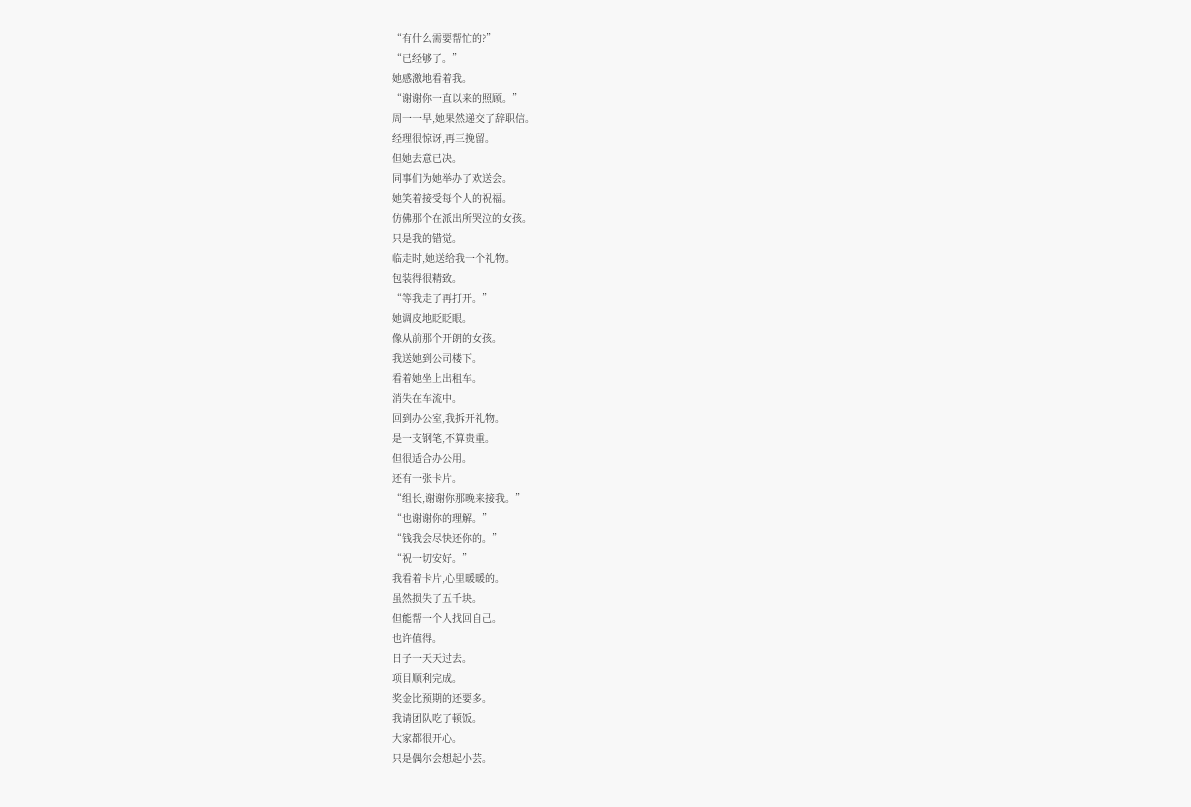“有什么需要帮忙的?”
“已经够了。”
她感激地看着我。
“谢谢你一直以来的照顾。”
周一一早,她果然递交了辞职信。
经理很惊讶,再三挽留。
但她去意已决。
同事们为她举办了欢送会。
她笑着接受每个人的祝福。
仿佛那个在派出所哭泣的女孩。
只是我的错觉。
临走时,她送给我一个礼物。
包装得很精致。
“等我走了再打开。”
她调皮地眨眨眼。
像从前那个开朗的女孩。
我送她到公司楼下。
看着她坐上出租车。
消失在车流中。
回到办公室,我拆开礼物。
是一支钢笔,不算贵重。
但很适合办公用。
还有一张卡片。
“组长,谢谢你那晚来接我。”
“也谢谢你的理解。”
“钱我会尽快还你的。”
“祝一切安好。”
我看着卡片,心里暖暖的。
虽然损失了五千块。
但能帮一个人找回自己。
也许值得。
日子一天天过去。
项目顺利完成。
奖金比预期的还要多。
我请团队吃了顿饭。
大家都很开心。
只是偶尔会想起小芸。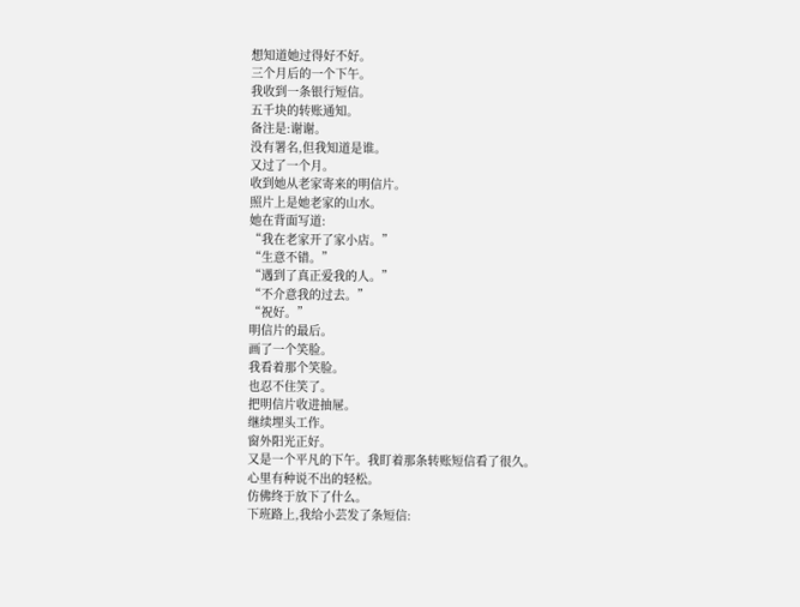想知道她过得好不好。
三个月后的一个下午。
我收到一条银行短信。
五千块的转账通知。
备注是:谢谢。
没有署名,但我知道是谁。
又过了一个月。
收到她从老家寄来的明信片。
照片上是她老家的山水。
她在背面写道:
“我在老家开了家小店。”
“生意不错。”
“遇到了真正爱我的人。”
“不介意我的过去。”
“祝好。”
明信片的最后。
画了一个笑脸。
我看着那个笑脸。
也忍不住笑了。
把明信片收进抽屉。
继续埋头工作。
窗外阳光正好。
又是一个平凡的下午。我盯着那条转账短信看了很久。
心里有种说不出的轻松。
仿佛终于放下了什么。
下班路上,我给小芸发了条短信: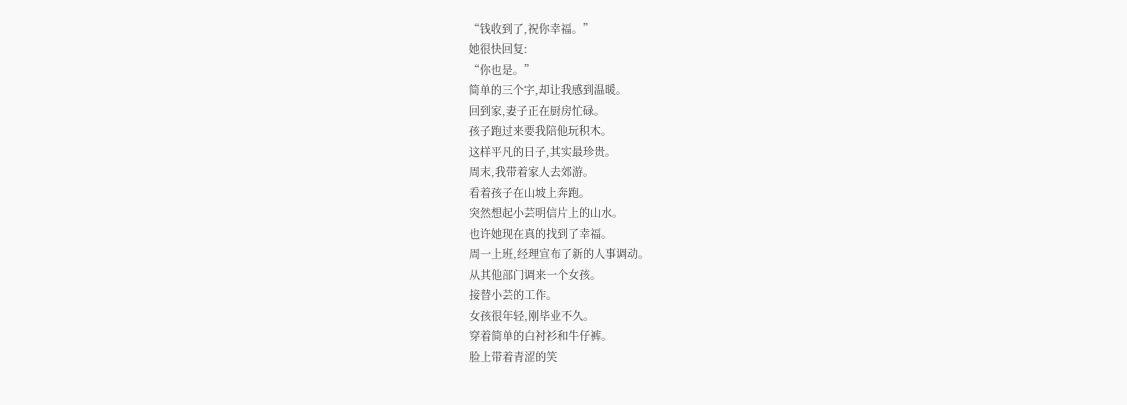“钱收到了,祝你幸福。”
她很快回复:
“你也是。”
简单的三个字,却让我感到温暖。
回到家,妻子正在厨房忙碌。
孩子跑过来要我陪他玩积木。
这样平凡的日子,其实最珍贵。
周末,我带着家人去郊游。
看着孩子在山坡上奔跑。
突然想起小芸明信片上的山水。
也许她现在真的找到了幸福。
周一上班,经理宣布了新的人事调动。
从其他部门调来一个女孩。
接替小芸的工作。
女孩很年轻,刚毕业不久。
穿着简单的白衬衫和牛仔裤。
脸上带着青涩的笑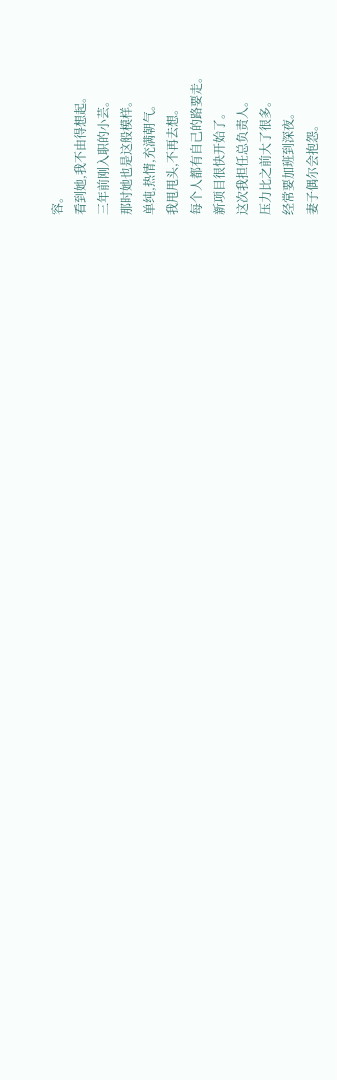容。
看到她,我不由得想起。
三年前刚入职的小芸。
那时她也是这般模样。
单纯,热情,充满朝气。
我甩甩头,不再去想。
每个人都有自己的路要走。
新项目很快开始了。
这次我担任总负责人。
压力比之前大了很多。
经常要加班到深夜。
妻子偶尔会抱怨。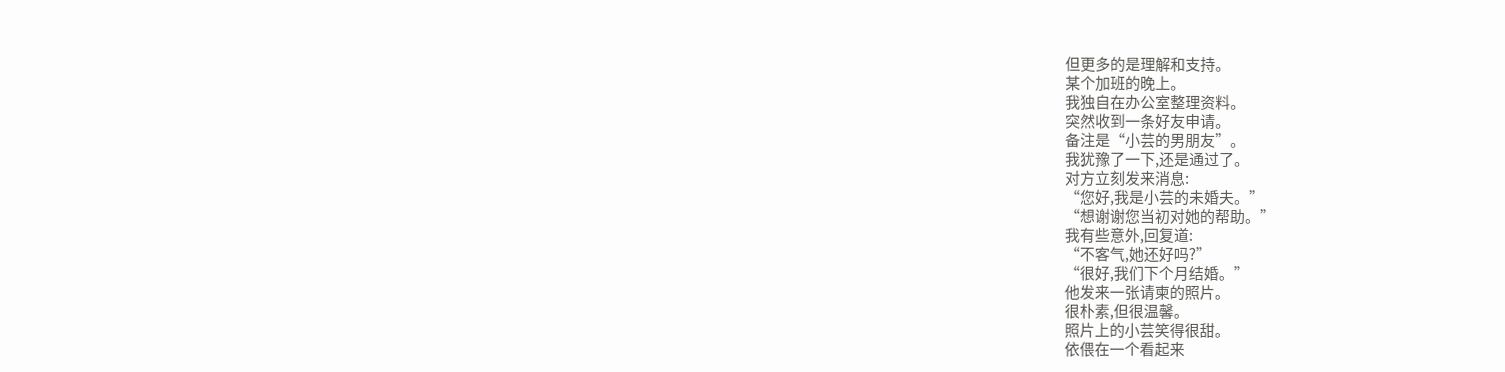但更多的是理解和支持。
某个加班的晚上。
我独自在办公室整理资料。
突然收到一条好友申请。
备注是“小芸的男朋友”。
我犹豫了一下,还是通过了。
对方立刻发来消息:
“您好,我是小芸的未婚夫。”
“想谢谢您当初对她的帮助。”
我有些意外,回复道:
“不客气,她还好吗?”
“很好,我们下个月结婚。”
他发来一张请柬的照片。
很朴素,但很温馨。
照片上的小芸笑得很甜。
依偎在一个看起来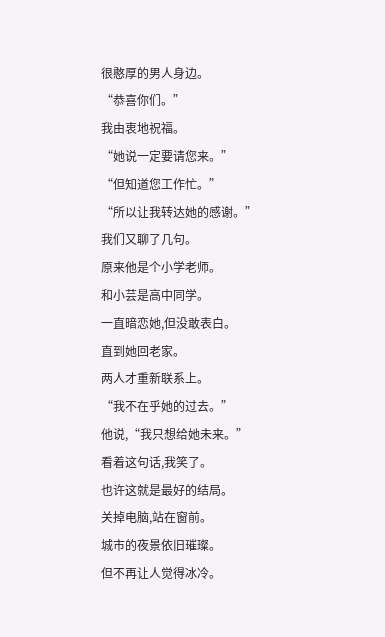很憨厚的男人身边。
“恭喜你们。”
我由衷地祝福。
“她说一定要请您来。”
“但知道您工作忙。”
“所以让我转达她的感谢。”
我们又聊了几句。
原来他是个小学老师。
和小芸是高中同学。
一直暗恋她,但没敢表白。
直到她回老家。
两人才重新联系上。
“我不在乎她的过去。”
他说,“我只想给她未来。”
看着这句话,我笑了。
也许这就是最好的结局。
关掉电脑,站在窗前。
城市的夜景依旧璀璨。
但不再让人觉得冰冷。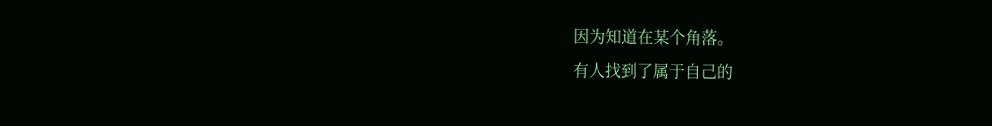因为知道在某个角落。
有人找到了属于自己的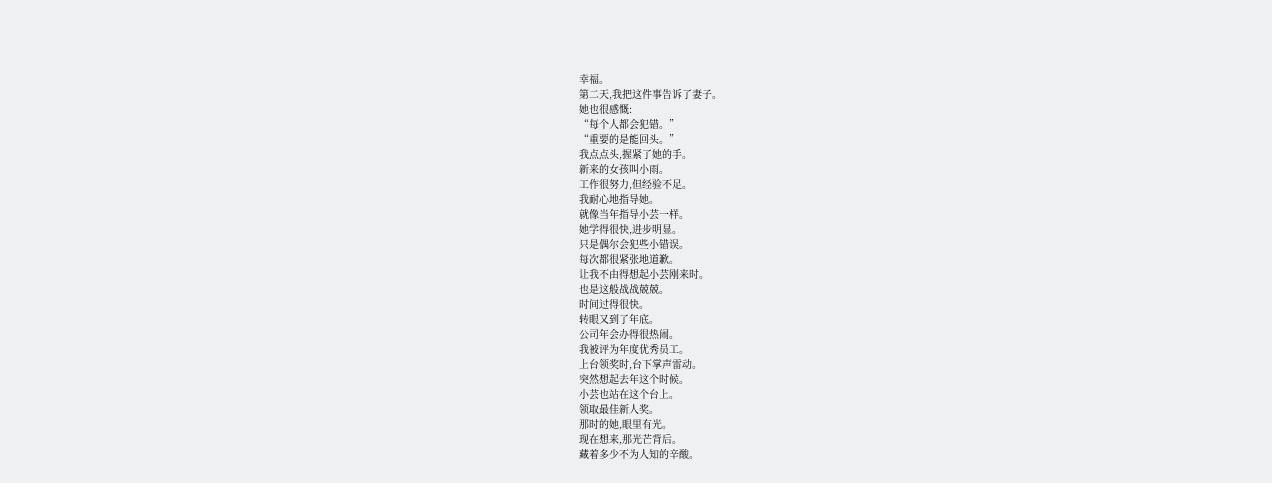幸福。
第二天,我把这件事告诉了妻子。
她也很感慨:
“每个人都会犯错。”
“重要的是能回头。”
我点点头,握紧了她的手。
新来的女孩叫小雨。
工作很努力,但经验不足。
我耐心地指导她。
就像当年指导小芸一样。
她学得很快,进步明显。
只是偶尔会犯些小错误。
每次都很紧张地道歉。
让我不由得想起小芸刚来时。
也是这般战战兢兢。
时间过得很快。
转眼又到了年底。
公司年会办得很热闹。
我被评为年度优秀员工。
上台领奖时,台下掌声雷动。
突然想起去年这个时候。
小芸也站在这个台上。
领取最佳新人奖。
那时的她,眼里有光。
现在想来,那光芒背后。
藏着多少不为人知的辛酸。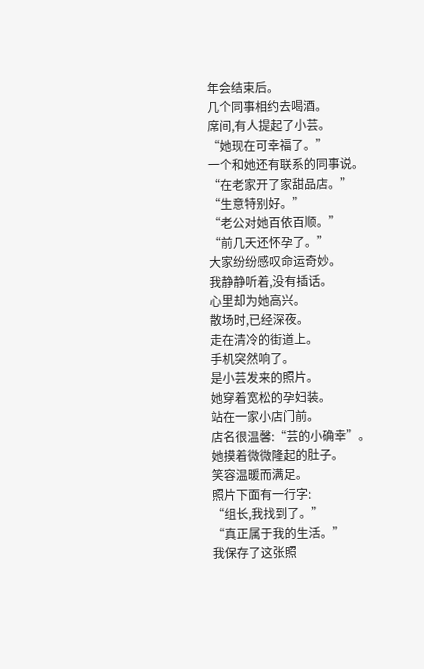年会结束后。
几个同事相约去喝酒。
席间,有人提起了小芸。
“她现在可幸福了。”
一个和她还有联系的同事说。
“在老家开了家甜品店。”
“生意特别好。”
“老公对她百依百顺。”
“前几天还怀孕了。”
大家纷纷感叹命运奇妙。
我静静听着,没有插话。
心里却为她高兴。
散场时,已经深夜。
走在清冷的街道上。
手机突然响了。
是小芸发来的照片。
她穿着宽松的孕妇装。
站在一家小店门前。
店名很温馨:“芸的小确幸”。
她摸着微微隆起的肚子。
笑容温暖而满足。
照片下面有一行字:
“组长,我找到了。”
“真正属于我的生活。”
我保存了这张照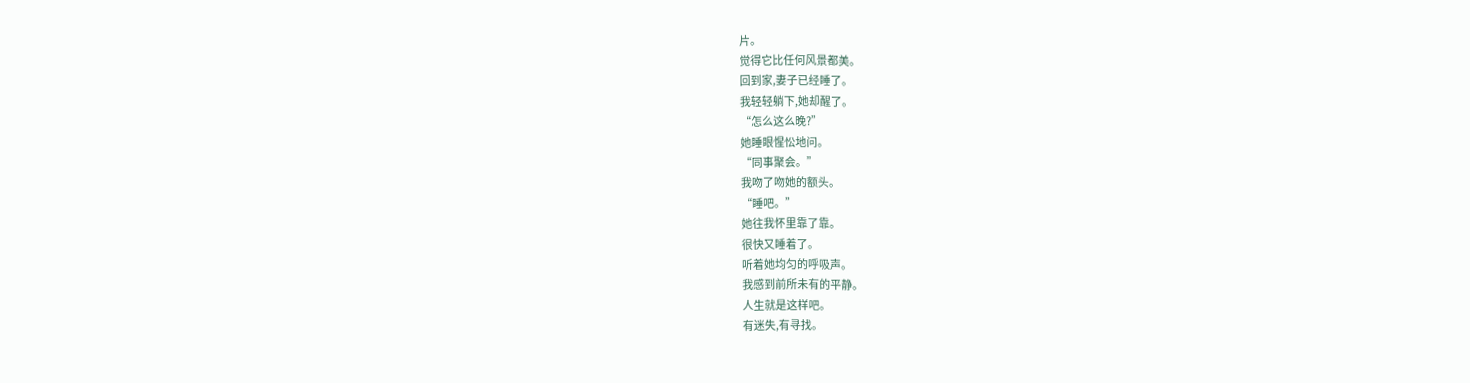片。
觉得它比任何风景都美。
回到家,妻子已经睡了。
我轻轻躺下,她却醒了。
“怎么这么晚?”
她睡眼惺忪地问。
“同事聚会。”
我吻了吻她的额头。
“睡吧。”
她往我怀里靠了靠。
很快又睡着了。
听着她均匀的呼吸声。
我感到前所未有的平静。
人生就是这样吧。
有迷失,有寻找。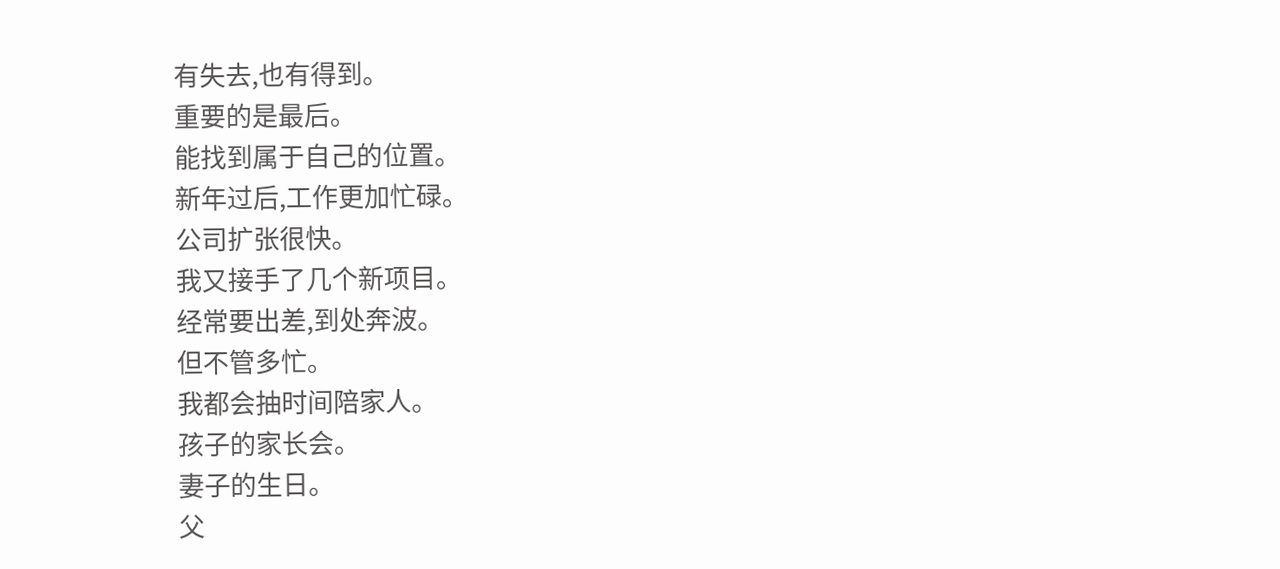有失去,也有得到。
重要的是最后。
能找到属于自己的位置。
新年过后,工作更加忙碌。
公司扩张很快。
我又接手了几个新项目。
经常要出差,到处奔波。
但不管多忙。
我都会抽时间陪家人。
孩子的家长会。
妻子的生日。
父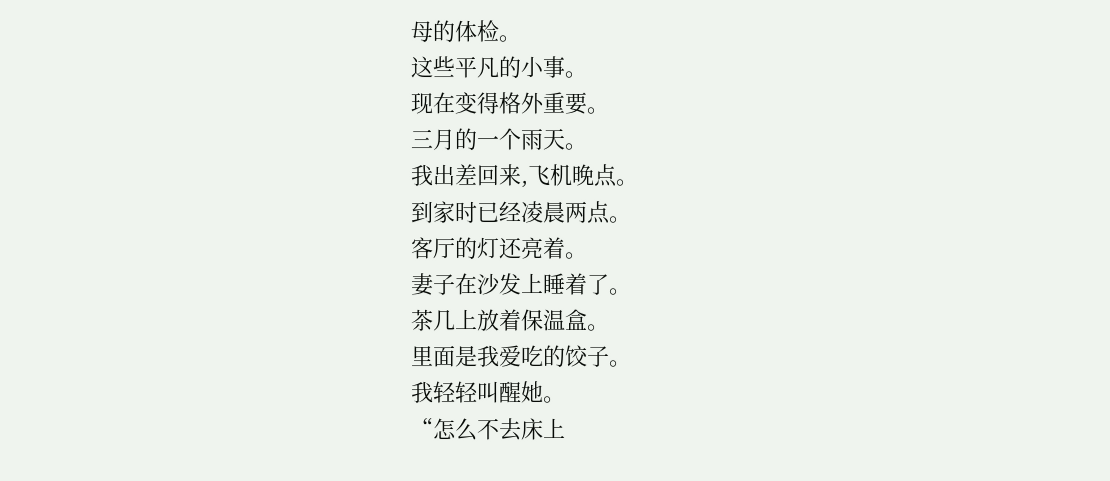母的体检。
这些平凡的小事。
现在变得格外重要。
三月的一个雨天。
我出差回来,飞机晚点。
到家时已经凌晨两点。
客厅的灯还亮着。
妻子在沙发上睡着了。
茶几上放着保温盒。
里面是我爱吃的饺子。
我轻轻叫醒她。
“怎么不去床上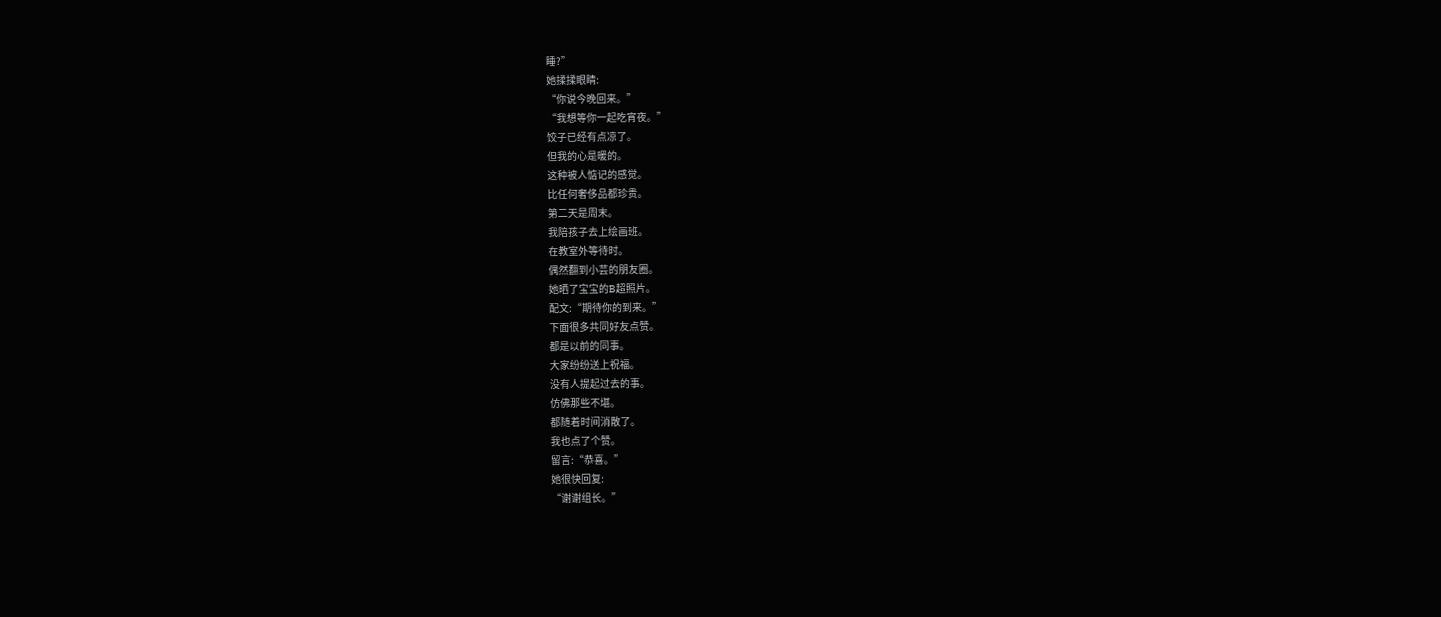睡?”
她揉揉眼睛:
“你说今晚回来。”
“我想等你一起吃宵夜。”
饺子已经有点凉了。
但我的心是暖的。
这种被人惦记的感觉。
比任何奢侈品都珍贵。
第二天是周末。
我陪孩子去上绘画班。
在教室外等待时。
偶然翻到小芸的朋友圈。
她晒了宝宝的B超照片。
配文:“期待你的到来。”
下面很多共同好友点赞。
都是以前的同事。
大家纷纷送上祝福。
没有人提起过去的事。
仿佛那些不堪。
都随着时间消散了。
我也点了个赞。
留言:“恭喜。”
她很快回复:
“谢谢组长。”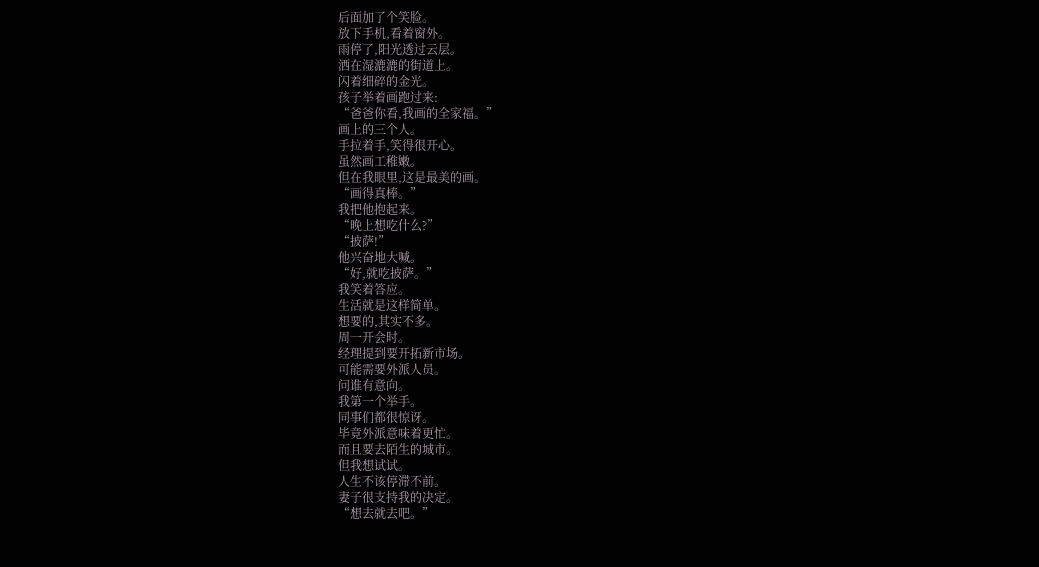后面加了个笑脸。
放下手机,看着窗外。
雨停了,阳光透过云层。
洒在湿漉漉的街道上。
闪着细碎的金光。
孩子举着画跑过来:
“爸爸你看,我画的全家福。”
画上的三个人。
手拉着手,笑得很开心。
虽然画工稚嫩。
但在我眼里,这是最美的画。
“画得真棒。”
我把他抱起来。
“晚上想吃什么?”
“披萨!”
他兴奋地大喊。
“好,就吃披萨。”
我笑着答应。
生活就是这样简单。
想要的,其实不多。
周一开会时。
经理提到要开拓新市场。
可能需要外派人员。
问谁有意向。
我第一个举手。
同事们都很惊讶。
毕竟外派意味着更忙。
而且要去陌生的城市。
但我想试试。
人生不该停滞不前。
妻子很支持我的决定。
“想去就去吧。”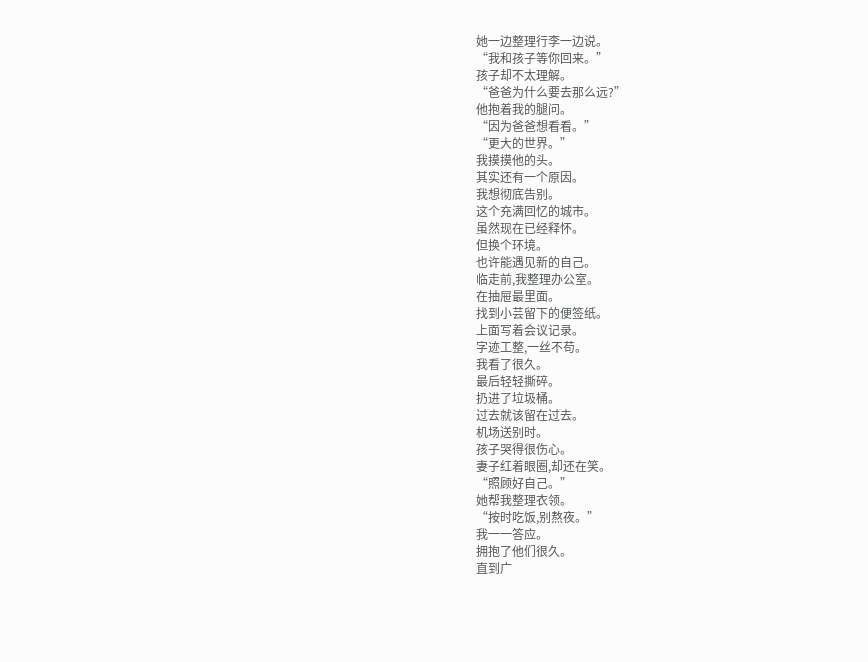她一边整理行李一边说。
“我和孩子等你回来。”
孩子却不太理解。
“爸爸为什么要去那么远?”
他抱着我的腿问。
“因为爸爸想看看。”
“更大的世界。”
我摸摸他的头。
其实还有一个原因。
我想彻底告别。
这个充满回忆的城市。
虽然现在已经释怀。
但换个环境。
也许能遇见新的自己。
临走前,我整理办公室。
在抽屉最里面。
找到小芸留下的便签纸。
上面写着会议记录。
字迹工整,一丝不苟。
我看了很久。
最后轻轻撕碎。
扔进了垃圾桶。
过去就该留在过去。
机场送别时。
孩子哭得很伤心。
妻子红着眼圈,却还在笑。
“照顾好自己。”
她帮我整理衣领。
“按时吃饭,别熬夜。”
我一一答应。
拥抱了他们很久。
直到广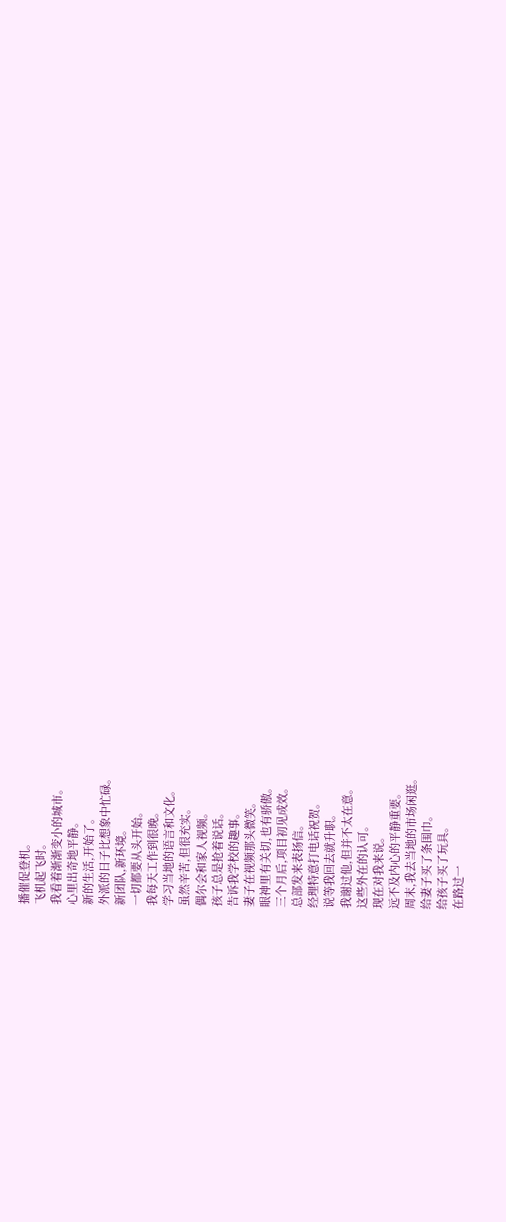播催促登机。
飞机起飞时。
我看着渐渐变小的城市。
心里出奇地平静。
新的生活,开始了。
外派的日子比想象中忙碌。
新团队,新环境。
一切都要从头开始。
我每天工作到很晚。
学习当地的语言和文化。
虽然辛苦,但很充实。
偶尔会和家人视频。
孩子总是抢着说话。
告诉我学校的趣事。
妻子在视频那头微笑。
眼神里有关切,也有骄傲。
三个月后,项目初见成效。
总部发来表扬信。
经理特意打电话祝贺。
说等我回去就升职。
我谢过他,但并不太在意。
这些外在的认可。
现在对我来说。
远不及内心的平静重要。
周末,我去当地的市场闲逛。
给妻子买了条围巾。
给孩子买了玩具。
在路过一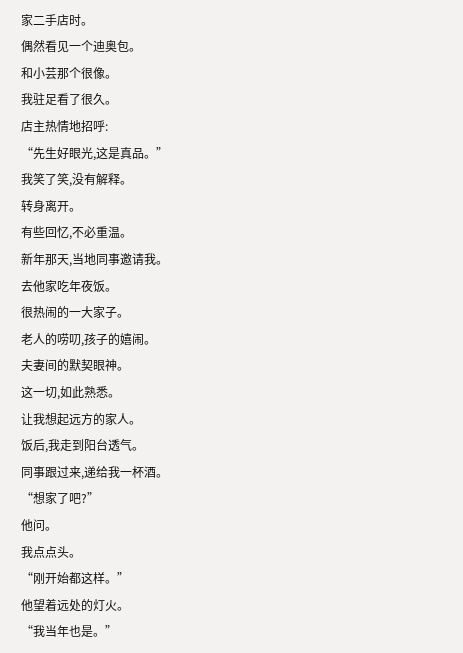家二手店时。
偶然看见一个迪奥包。
和小芸那个很像。
我驻足看了很久。
店主热情地招呼:
“先生好眼光,这是真品。”
我笑了笑,没有解释。
转身离开。
有些回忆,不必重温。
新年那天,当地同事邀请我。
去他家吃年夜饭。
很热闹的一大家子。
老人的唠叨,孩子的嬉闹。
夫妻间的默契眼神。
这一切,如此熟悉。
让我想起远方的家人。
饭后,我走到阳台透气。
同事跟过来,递给我一杯酒。
“想家了吧?”
他问。
我点点头。
“刚开始都这样。”
他望着远处的灯火。
“我当年也是。”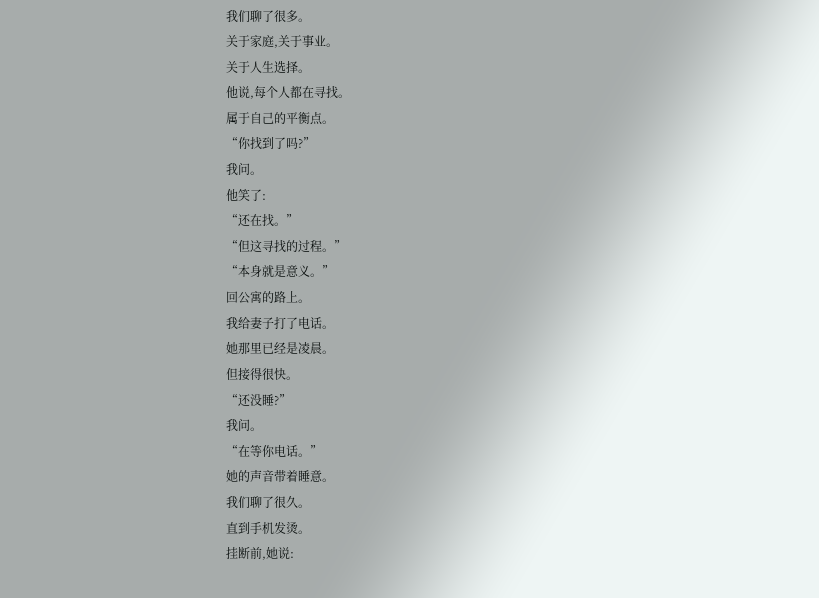我们聊了很多。
关于家庭,关于事业。
关于人生选择。
他说,每个人都在寻找。
属于自己的平衡点。
“你找到了吗?”
我问。
他笑了:
“还在找。”
“但这寻找的过程。”
“本身就是意义。”
回公寓的路上。
我给妻子打了电话。
她那里已经是凌晨。
但接得很快。
“还没睡?”
我问。
“在等你电话。”
她的声音带着睡意。
我们聊了很久。
直到手机发烫。
挂断前,她说: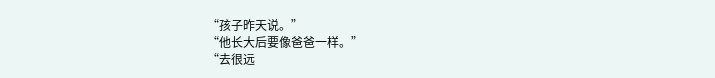“孩子昨天说。”
“他长大后要像爸爸一样。”
“去很远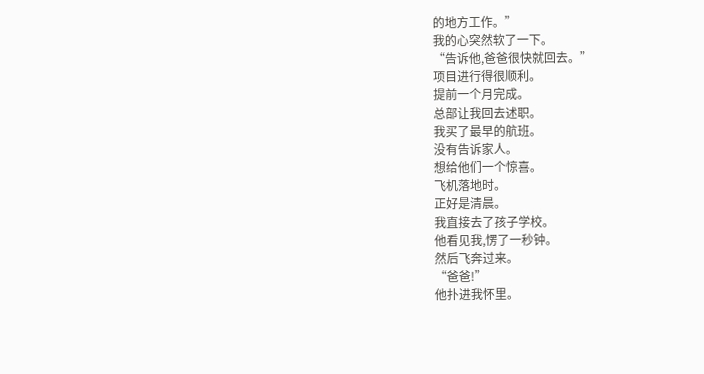的地方工作。”
我的心突然软了一下。
“告诉他,爸爸很快就回去。”
项目进行得很顺利。
提前一个月完成。
总部让我回去述职。
我买了最早的航班。
没有告诉家人。
想给他们一个惊喜。
飞机落地时。
正好是清晨。
我直接去了孩子学校。
他看见我,愣了一秒钟。
然后飞奔过来。
“爸爸!”
他扑进我怀里。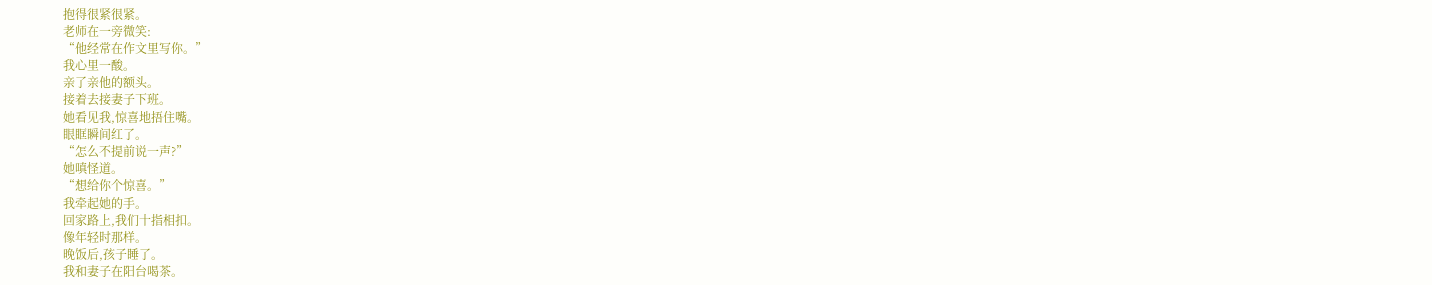抱得很紧很紧。
老师在一旁微笑:
“他经常在作文里写你。”
我心里一酸。
亲了亲他的额头。
接着去接妻子下班。
她看见我,惊喜地捂住嘴。
眼眶瞬间红了。
“怎么不提前说一声?”
她嗔怪道。
“想给你个惊喜。”
我牵起她的手。
回家路上,我们十指相扣。
像年轻时那样。
晚饭后,孩子睡了。
我和妻子在阳台喝茶。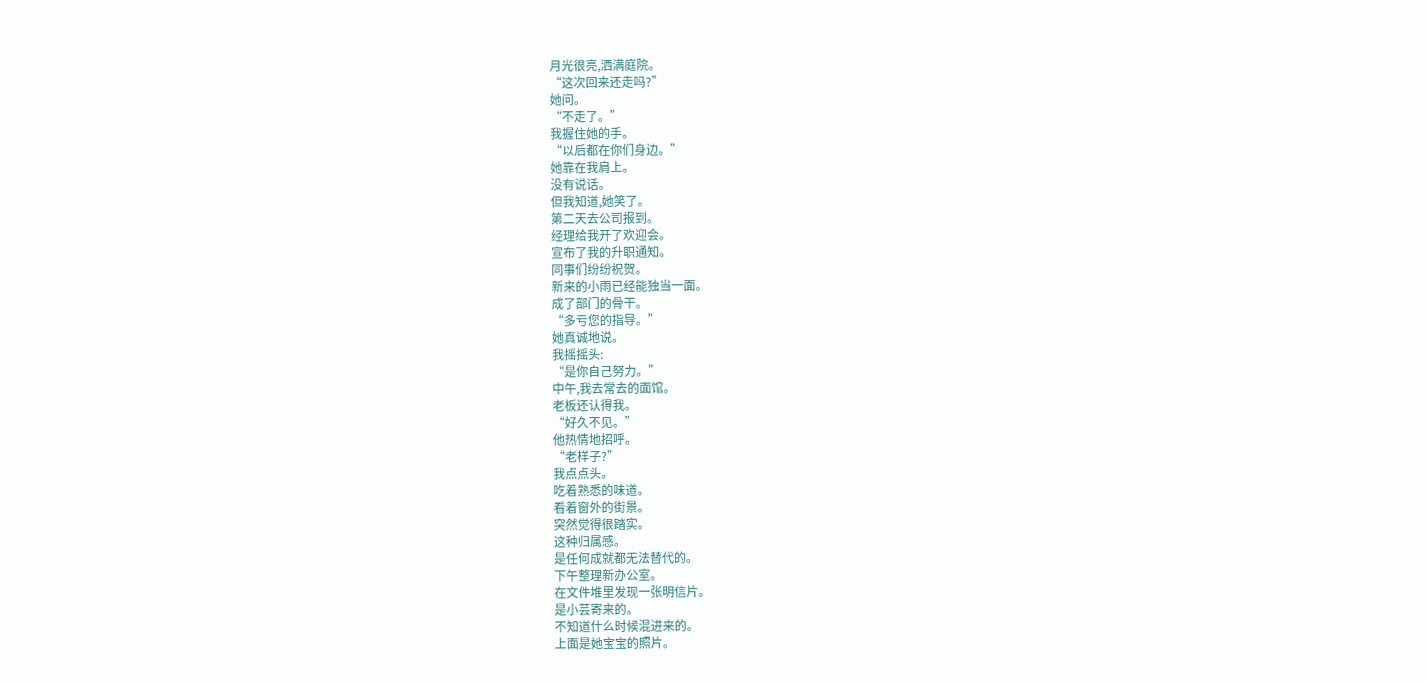月光很亮,洒满庭院。
“这次回来还走吗?”
她问。
“不走了。”
我握住她的手。
“以后都在你们身边。”
她靠在我肩上。
没有说话。
但我知道,她笑了。
第二天去公司报到。
经理给我开了欢迎会。
宣布了我的升职通知。
同事们纷纷祝贺。
新来的小雨已经能独当一面。
成了部门的骨干。
“多亏您的指导。”
她真诚地说。
我摇摇头:
“是你自己努力。”
中午,我去常去的面馆。
老板还认得我。
“好久不见。”
他热情地招呼。
“老样子?”
我点点头。
吃着熟悉的味道。
看着窗外的街景。
突然觉得很踏实。
这种归属感。
是任何成就都无法替代的。
下午整理新办公室。
在文件堆里发现一张明信片。
是小芸寄来的。
不知道什么时候混进来的。
上面是她宝宝的照片。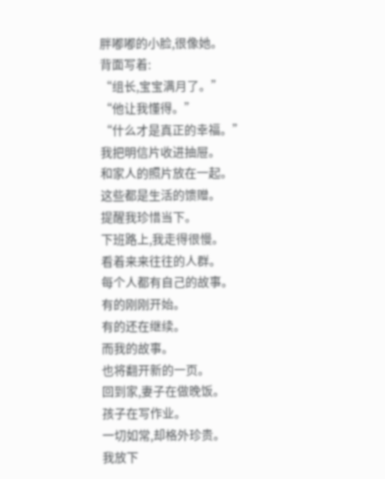胖嘟嘟的小脸,很像她。
背面写着:
“组长,宝宝满月了。”
“他让我懂得。”
“什么才是真正的幸福。”
我把明信片收进抽屉。
和家人的照片放在一起。
这些都是生活的馈赠。
提醒我珍惜当下。
下班路上,我走得很慢。
看着来来往往的人群。
每个人都有自己的故事。
有的刚刚开始。
有的还在继续。
而我的故事。
也将翻开新的一页。
回到家,妻子在做晚饭。
孩子在写作业。
一切如常,却格外珍贵。
我放下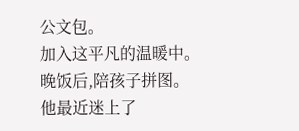公文包。
加入这平凡的温暖中。
晚饭后,陪孩子拼图。
他最近迷上了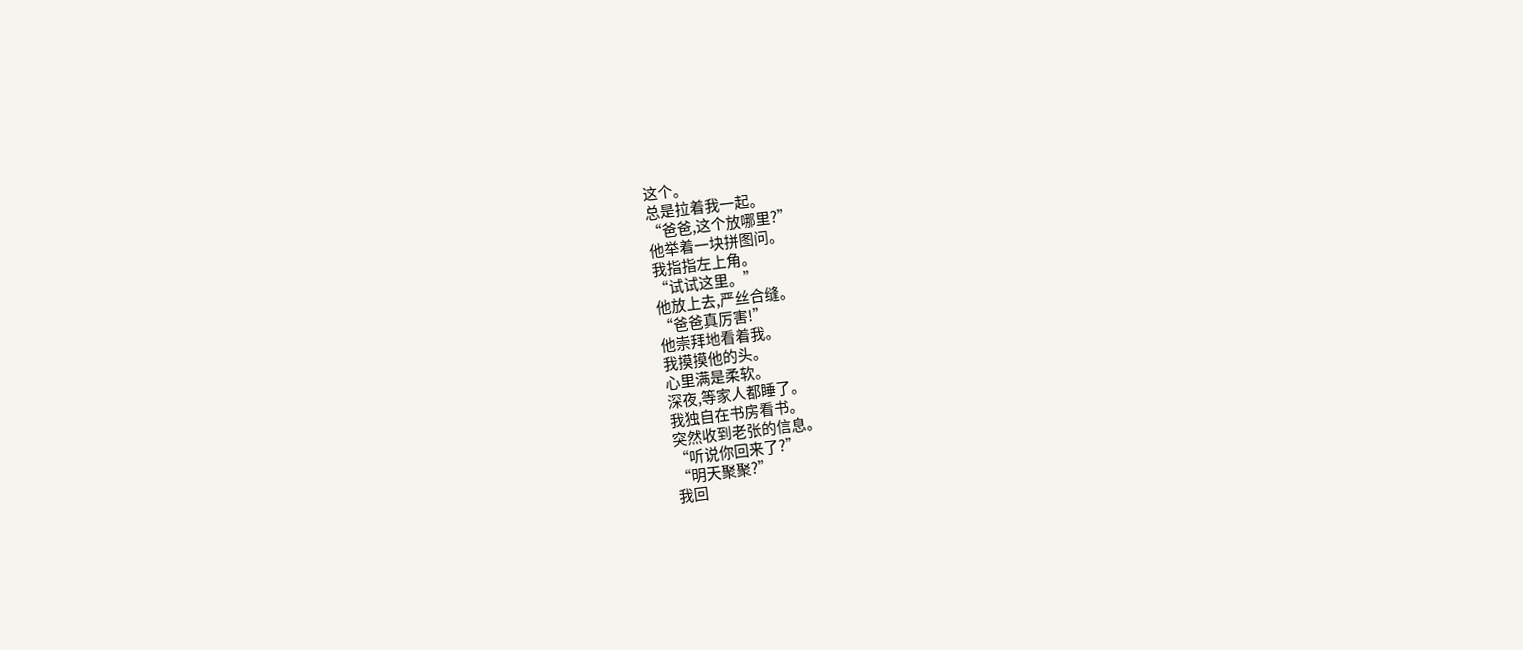这个。
总是拉着我一起。
“爸爸,这个放哪里?”
他举着一块拼图问。
我指指左上角。
“试试这里。”
他放上去,严丝合缝。
“爸爸真厉害!”
他崇拜地看着我。
我摸摸他的头。
心里满是柔软。
深夜,等家人都睡了。
我独自在书房看书。
突然收到老张的信息。
“听说你回来了?”
“明天聚聚?”
我回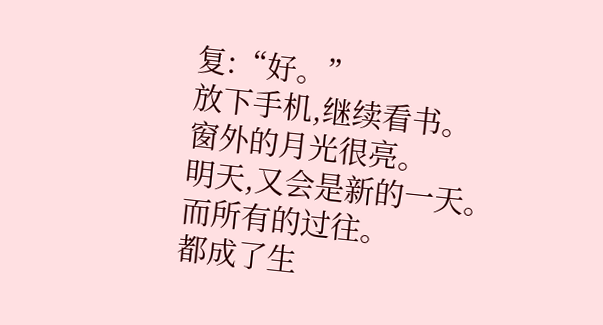复:“好。”
放下手机,继续看书。
窗外的月光很亮。
明天,又会是新的一天。
而所有的过往。
都成了生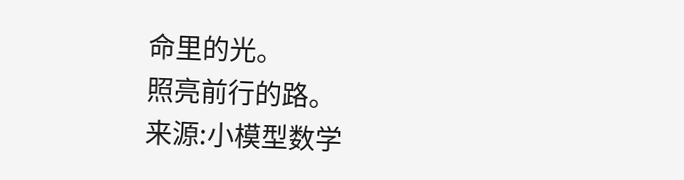命里的光。
照亮前行的路。
来源:小模型数学